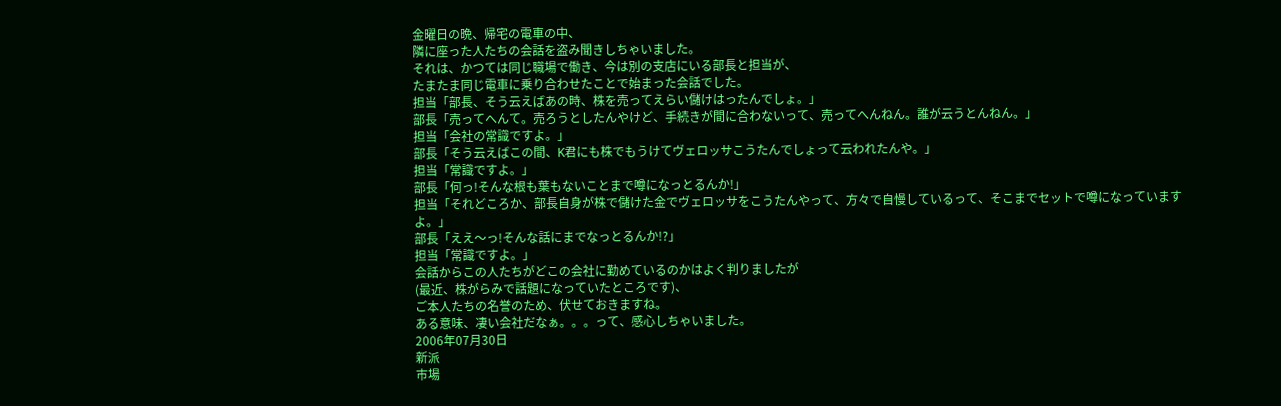金曜日の晩、帰宅の電車の中、
隣に座った人たちの会話を盗み聞きしちゃいました。
それは、かつては同じ職場で働き、今は別の支店にいる部長と担当が、
たまたま同じ電車に乗り合わせたことで始まった会話でした。
担当「部長、そう云えばあの時、株を売ってえらい儲けはったんでしょ。」
部長「売ってへんて。売ろうとしたんやけど、手続きが間に合わないって、売ってへんねん。誰が云うとんねん。」
担当「会社の常識ですよ。」
部長「そう云えばこの間、K君にも株でもうけてヴェロッサこうたんでしょって云われたんや。」
担当「常識ですよ。」
部長「何っ!そんな根も葉もないことまで噂になっとるんか!」
担当「それどころか、部長自身が株で儲けた金でヴェロッサをこうたんやって、方々で自慢しているって、そこまでセットで噂になっていますよ。」
部長「ええ〜っ!そんな話にまでなっとるんか!?」
担当「常識ですよ。」
会話からこの人たちがどこの会社に勤めているのかはよく判りましたが
(最近、株がらみで話題になっていたところです)、
ご本人たちの名誉のため、伏せておきますね。
ある意味、凄い会社だなぁ。。。って、感心しちゃいました。
2006年07月30日
新派
市場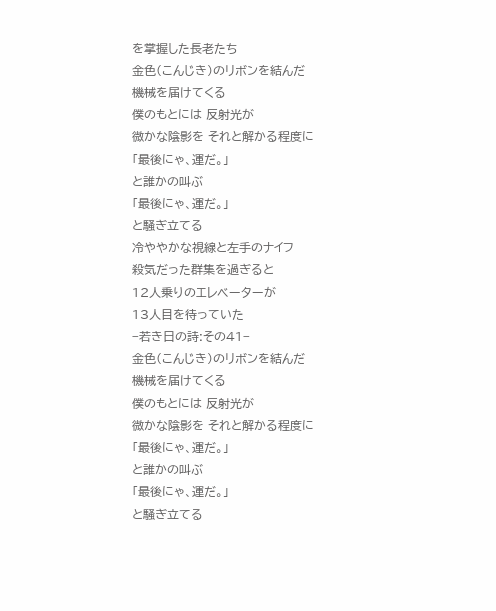を掌握した長老たち
金色(こんじき)のリボンを結んだ
機械を届けてくる
僕のもとには 反射光が
微かな陰影を それと解かる程度に
「最後にゃ、運だ。」
と誰かの叫ぶ
「最後にゃ、運だ。」
と騒ぎ立てる
冷ややかな視線と左手のナイフ
殺気だった群集を過ぎると
12人乗りのエレベーターが
13人目を待っていた
−若き日の詩:その41−
金色(こんじき)のリボンを結んだ
機械を届けてくる
僕のもとには 反射光が
微かな陰影を それと解かる程度に
「最後にゃ、運だ。」
と誰かの叫ぶ
「最後にゃ、運だ。」
と騒ぎ立てる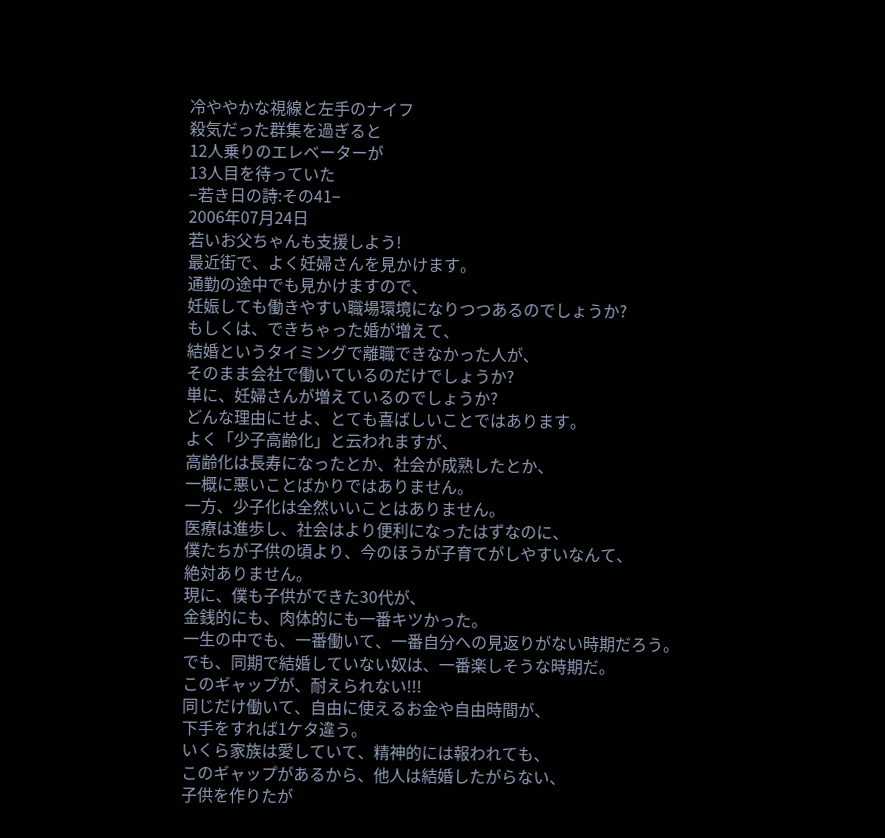冷ややかな視線と左手のナイフ
殺気だった群集を過ぎると
12人乗りのエレベーターが
13人目を待っていた
−若き日の詩:その41−
2006年07月24日
若いお父ちゃんも支援しよう!
最近街で、よく妊婦さんを見かけます。
通勤の途中でも見かけますので、
妊娠しても働きやすい職場環境になりつつあるのでしょうか?
もしくは、できちゃった婚が増えて、
結婚というタイミングで離職できなかった人が、
そのまま会社で働いているのだけでしょうか?
単に、妊婦さんが増えているのでしょうか?
どんな理由にせよ、とても喜ばしいことではあります。
よく「少子高齢化」と云われますが、
高齢化は長寿になったとか、社会が成熟したとか、
一概に悪いことばかりではありません。
一方、少子化は全然いいことはありません。
医療は進歩し、社会はより便利になったはずなのに、
僕たちが子供の頃より、今のほうが子育てがしやすいなんて、
絶対ありません。
現に、僕も子供ができた30代が、
金銭的にも、肉体的にも一番キツかった。
一生の中でも、一番働いて、一番自分への見返りがない時期だろう。
でも、同期で結婚していない奴は、一番楽しそうな時期だ。
このギャップが、耐えられない!!!
同じだけ働いて、自由に使えるお金や自由時間が、
下手をすれば1ケタ違う。
いくら家族は愛していて、精神的には報われても、
このギャップがあるから、他人は結婚したがらない、
子供を作りたが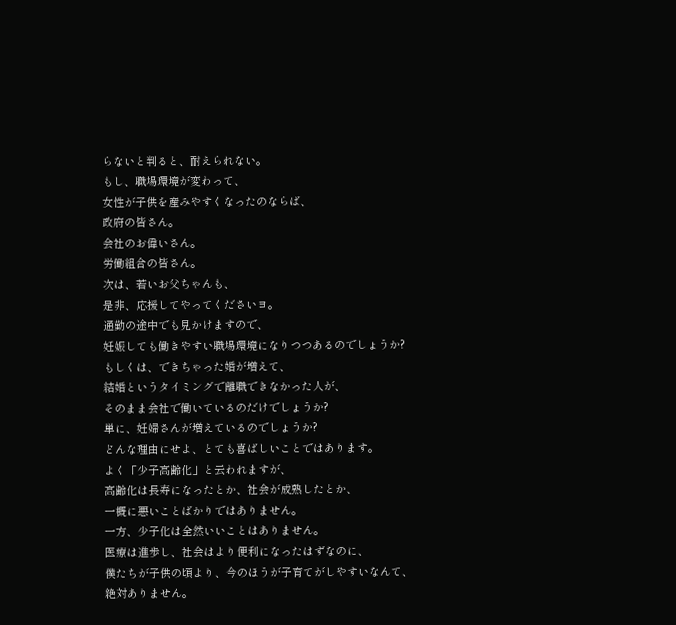らないと判ると、耐えられない。
もし、職場環境が変わって、
女性が子供を産みやすくなったのならば、
政府の皆さん。
会社のお偉いさん。
労働組合の皆さん。
次は、若いお父ちゃんも、
是非、応援してやってくださいヨ。
通勤の途中でも見かけますので、
妊娠しても働きやすい職場環境になりつつあるのでしょうか?
もしくは、できちゃった婚が増えて、
結婚というタイミングで離職できなかった人が、
そのまま会社で働いているのだけでしょうか?
単に、妊婦さんが増えているのでしょうか?
どんな理由にせよ、とても喜ばしいことではあります。
よく「少子高齢化」と云われますが、
高齢化は長寿になったとか、社会が成熟したとか、
一概に悪いことばかりではありません。
一方、少子化は全然いいことはありません。
医療は進歩し、社会はより便利になったはずなのに、
僕たちが子供の頃より、今のほうが子育てがしやすいなんて、
絶対ありません。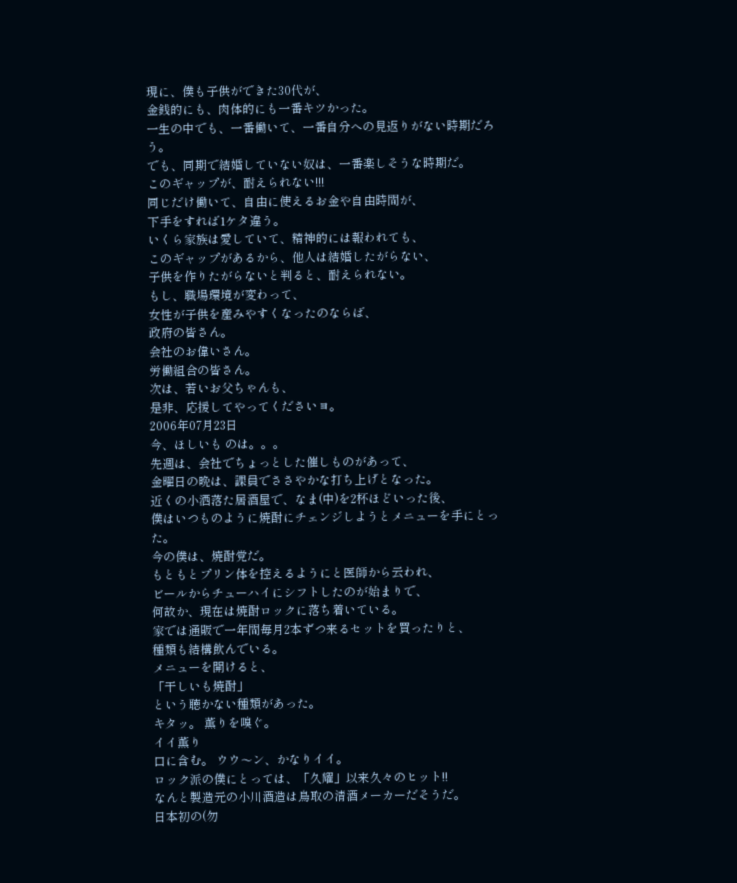現に、僕も子供ができた30代が、
金銭的にも、肉体的にも一番キツかった。
一生の中でも、一番働いて、一番自分への見返りがない時期だろう。
でも、同期で結婚していない奴は、一番楽しそうな時期だ。
このギャップが、耐えられない!!!
同じだけ働いて、自由に使えるお金や自由時間が、
下手をすれば1ケタ違う。
いくら家族は愛していて、精神的には報われても、
このギャップがあるから、他人は結婚したがらない、
子供を作りたがらないと判ると、耐えられない。
もし、職場環境が変わって、
女性が子供を産みやすくなったのならば、
政府の皆さん。
会社のお偉いさん。
労働組合の皆さん。
次は、若いお父ちゃんも、
是非、応援してやってくださいヨ。
2006年07月23日
今、ほしいも のは。。。
先週は、会社でちょっとした催しものがあって、
金曜日の晩は、課員でささやかな打ち上げとなった。
近くの小洒落た居酒屋で、なま(中)を2杯ほどいった後、
僕はいつものように焼酎にチェンジしようとメニューを手にとった。
今の僕は、焼酎党だ。
もともとプリン体を控えるようにと医師から云われ、
ビールからチューハイにシフトしたのが始まりで、
何故か、現在は焼酎ロックに落ち着いている。
家では通販で一年間毎月2本ずつ来るセットを買ったりと、
種類も結構飲んでいる。
メニューを開けると、
「干しいも焼酎」
という聴かない種類があった。
キタッ。 薫りを嗅ぐ。
イイ薫り
口に含む。 ウウ〜ン、かなりイイ。
ロック派の僕にとっては、「久耀」以来久々のヒット!!
なんと製造元の小川酒造は鳥取の清酒メーカーだそうだ。
日本初の(勿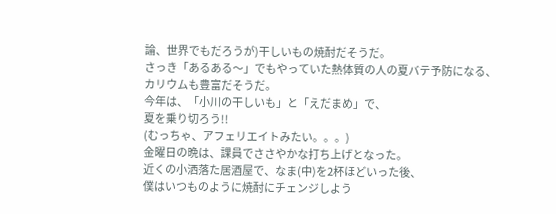論、世界でもだろうが)干しいもの焼酎だそうだ。
さっき「あるある〜」でもやっていた熱体質の人の夏バテ予防になる、
カリウムも豊富だそうだ。
今年は、「小川の干しいも」と「えだまめ」で、
夏を乗り切ろう!!
(むっちゃ、アフェリエイトみたい。。。)
金曜日の晩は、課員でささやかな打ち上げとなった。
近くの小洒落た居酒屋で、なま(中)を2杯ほどいった後、
僕はいつものように焼酎にチェンジしよう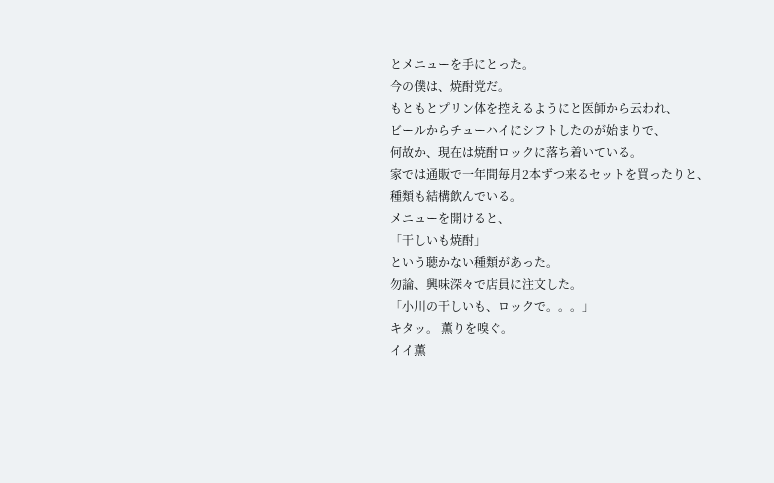とメニューを手にとった。
今の僕は、焼酎党だ。
もともとプリン体を控えるようにと医師から云われ、
ビールからチューハイにシフトしたのが始まりで、
何故か、現在は焼酎ロックに落ち着いている。
家では通販で一年間毎月2本ずつ来るセットを買ったりと、
種類も結構飲んでいる。
メニューを開けると、
「干しいも焼酎」
という聴かない種類があった。
勿論、興味深々で店員に注文した。
「小川の干しいも、ロックで。。。」
キタッ。 薫りを嗅ぐ。
イイ薫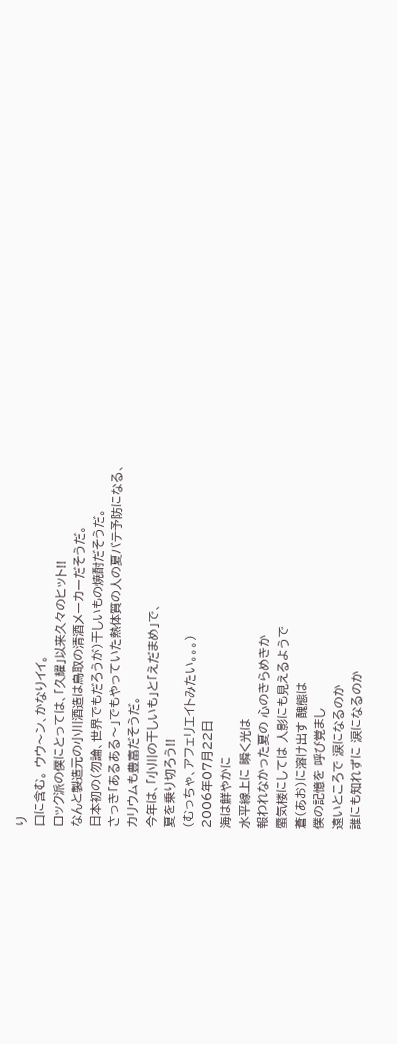り
口に含む。 ウウ〜ン、かなりイイ。
ロック派の僕にとっては、「久耀」以来久々のヒット!!
なんと製造元の小川酒造は鳥取の清酒メーカーだそうだ。
日本初の(勿論、世界でもだろうが)干しいもの焼酎だそうだ。
さっき「あるある〜」でもやっていた熱体質の人の夏バテ予防になる、
カリウムも豊富だそうだ。
今年は、「小川の干しいも」と「えだまめ」で、
夏を乗り切ろう!!
(むっちゃ、アフェリエイトみたい。。。)
2006年07月22日
海は鮮やかに
水平線上に 瞬く光は
報われなかった夏の 心のきらめきか
蜃気楼にしては 人影にも見えるようで
蒼(あお)に溶け出す 醜態は
僕の記憶を 呼び覚まし
遠いところで 涙になるのか
誰にも知れずに 涙になるのか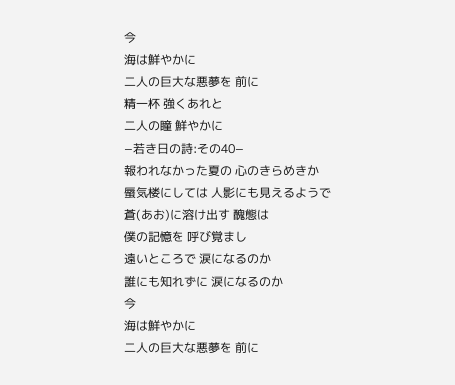今
海は鮮やかに
二人の巨大な悪夢を 前に
精一杯 強くあれと
二人の瞳 鮮やかに
−若き日の詩:その40−
報われなかった夏の 心のきらめきか
蜃気楼にしては 人影にも見えるようで
蒼(あお)に溶け出す 醜態は
僕の記憶を 呼び覚まし
遠いところで 涙になるのか
誰にも知れずに 涙になるのか
今
海は鮮やかに
二人の巨大な悪夢を 前に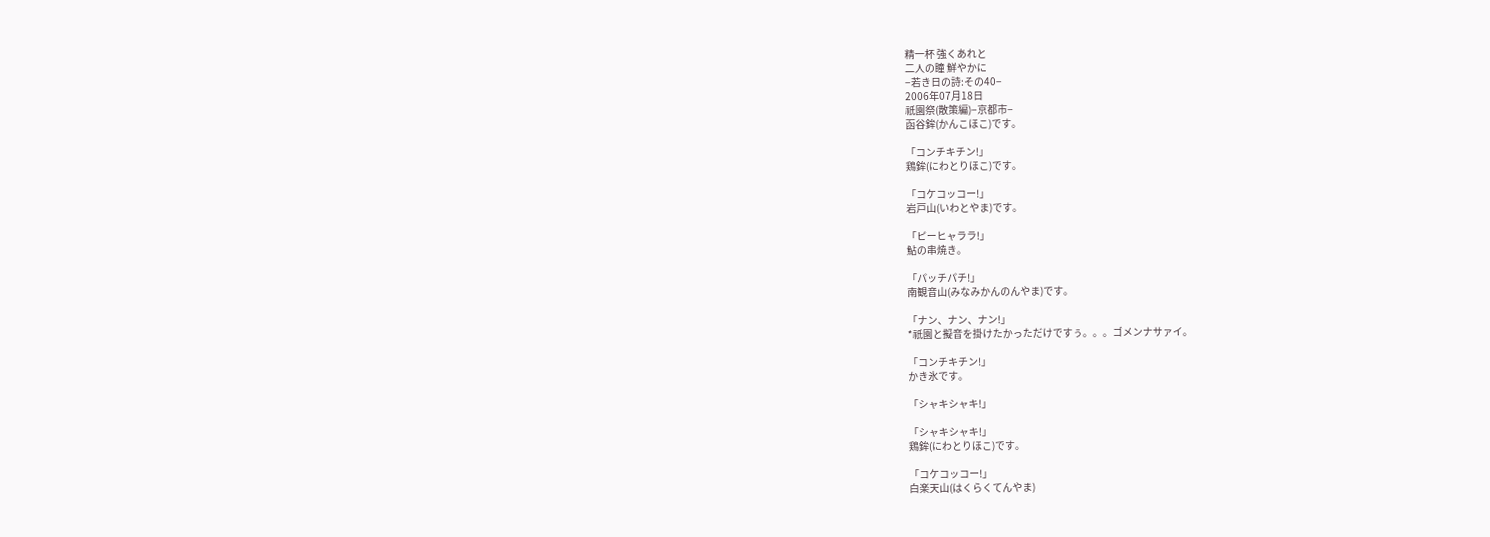精一杯 強くあれと
二人の瞳 鮮やかに
−若き日の詩:その40−
2006年07月18日
祇園祭(散策編)−京都市−
函谷鉾(かんこほこ)です。

「コンチキチン!」
鶏鉾(にわとりほこ)です。

「コケコッコー!」
岩戸山(いわとやま)です。

「ピーヒャララ!」
鮎の串焼き。

「パッチパチ!」
南観音山(みなみかんのんやま)です。

「ナン、ナン、ナン!」
*祇園と擬音を掛けたかっただけですぅ。。。ゴメンナサァイ。

「コンチキチン!」
かき氷です。

「シャキシャキ!」

「シャキシャキ!」
鶏鉾(にわとりほこ)です。

「コケコッコー!」
白楽天山(はくらくてんやま)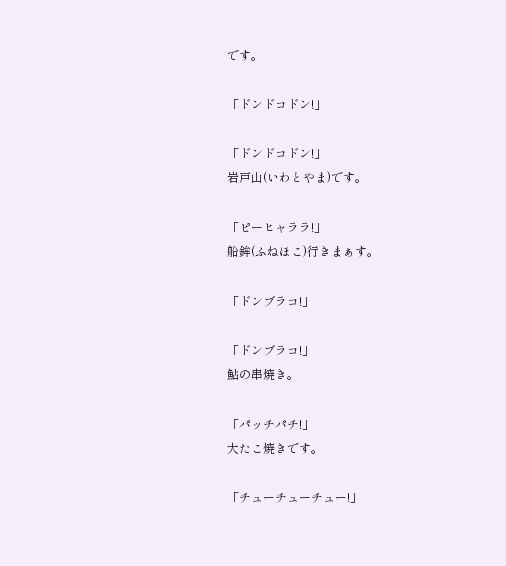です。

「ドンドコドン!」

「ドンドコドン!」
岩戸山(いわとやま)です。

「ピーヒャララ!」
船鉾(ふねほこ)行きまぁす。

「ドンブラコ!」

「ドンブラコ!」
鮎の串焼き。

「パッチパチ!」
大たこ焼きです。

「チューチューチュー!」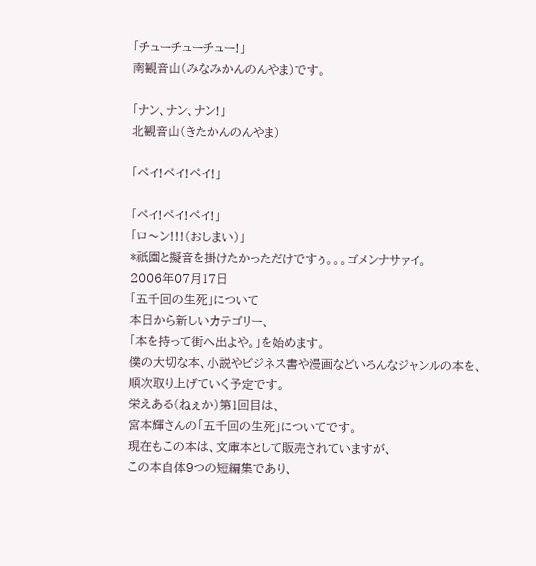「チューチューチュー!」
南観音山(みなみかんのんやま)です。

「ナン、ナン、ナン!」
北観音山(きたかんのんやま)

「ペイ!ペイ!ペイ!」

「ペイ!ペイ!ペイ!」
「ロ〜ン!!!(おしまい)」
*祇園と擬音を掛けたかっただけですぅ。。。ゴメンナサァイ。
2006年07月17日
「五千回の生死」について
本日から新しいカテゴリー、
「本を持って街へ出よや。」を始めます。
僕の大切な本、小説やビジネス書や漫画などいろんなジャンルの本を、
順次取り上げていく予定です。
栄えある(ねぇか)第1回目は、
宮本輝さんの「五千回の生死」についてです。
現在もこの本は、文庫本として販売されていますが、
この本自体9つの短編集であり、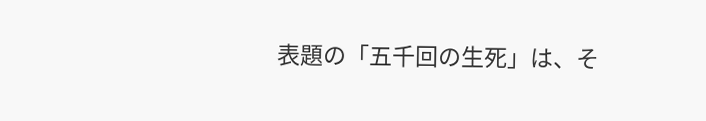表題の「五千回の生死」は、そ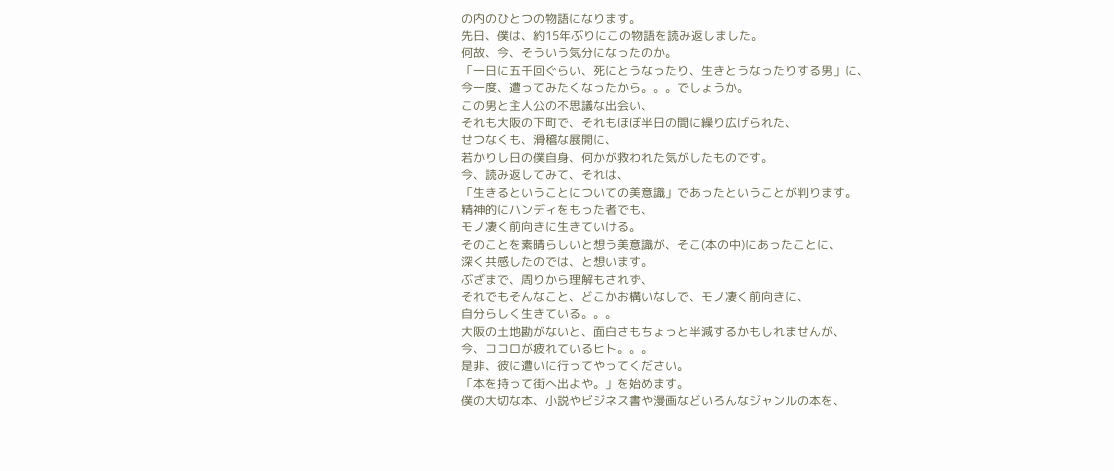の内のひとつの物語になります。
先日、僕は、約15年ぶりにこの物語を読み返しました。
何故、今、そういう気分になったのか。
「一日に五千回ぐらい、死にとうなったり、生きとうなったりする男」に、
今一度、遭ってみたくなったから。。。でしょうか。
この男と主人公の不思議な出会い、
それも大阪の下町で、それもほぼ半日の間に繰り広げられた、
せつなくも、滑稽な展開に、
若かりし日の僕自身、何かが救われた気がしたものです。
今、読み返してみて、それは、
「生きるということについての美意識」であったということが判ります。
精神的にハンディをもった者でも、
モノ凄く前向きに生きていける。
そのことを素晴らしいと想う美意識が、そこ(本の中)にあったことに、
深く共感したのでは、と想います。
ぶざまで、周りから理解もされず、
それでもそんなこと、どこかお構いなしで、モノ凄く前向きに、
自分らしく生きている。。。
大阪の土地勘がないと、面白さもちょっと半減するかもしれませんが、
今、ココロが疲れているヒト。。。
是非、彼に遭いに行ってやってください。
「本を持って街へ出よや。」を始めます。
僕の大切な本、小説やビジネス書や漫画などいろんなジャンルの本を、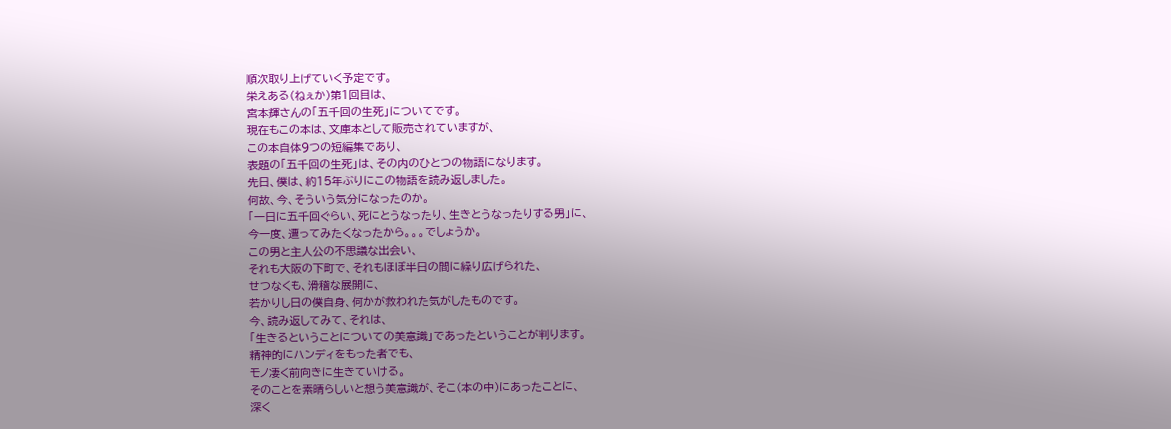順次取り上げていく予定です。
栄えある(ねぇか)第1回目は、
宮本輝さんの「五千回の生死」についてです。
現在もこの本は、文庫本として販売されていますが、
この本自体9つの短編集であり、
表題の「五千回の生死」は、その内のひとつの物語になります。
先日、僕は、約15年ぶりにこの物語を読み返しました。
何故、今、そういう気分になったのか。
「一日に五千回ぐらい、死にとうなったり、生きとうなったりする男」に、
今一度、遭ってみたくなったから。。。でしょうか。
この男と主人公の不思議な出会い、
それも大阪の下町で、それもほぼ半日の間に繰り広げられた、
せつなくも、滑稽な展開に、
若かりし日の僕自身、何かが救われた気がしたものです。
今、読み返してみて、それは、
「生きるということについての美意識」であったということが判ります。
精神的にハンディをもった者でも、
モノ凄く前向きに生きていける。
そのことを素晴らしいと想う美意識が、そこ(本の中)にあったことに、
深く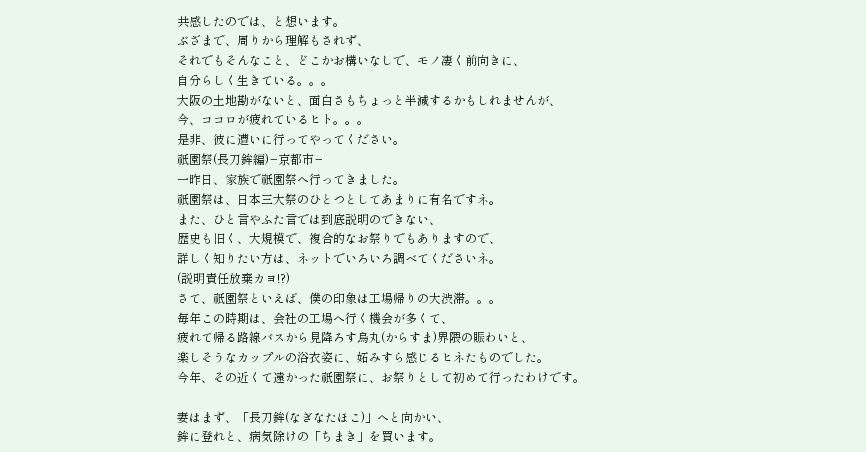共感したのでは、と想います。
ぶざまで、周りから理解もされず、
それでもそんなこと、どこかお構いなしで、モノ凄く前向きに、
自分らしく生きている。。。
大阪の土地勘がないと、面白さもちょっと半減するかもしれませんが、
今、ココロが疲れているヒト。。。
是非、彼に遭いに行ってやってください。
祇園祭(長刀鉾編)−京都市−
一昨日、家族で祇園祭へ行ってきました。
祇園祭は、日本三大祭のひとつとしてあまりに有名ですネ。
また、ひと言やふた言では到底説明のできない、
歴史も旧く、大規模で、複合的なお祭りでもありますので、
詳しく知りたい方は、ネットでいろいろ調べてくださいネ。
(説明責任放棄カヨ!?)
さて、祇園祭といえば、僕の印象は工場帰りの大渋滞。。。
毎年この時期は、会社の工場へ行く機会が多くて、
疲れて帰る路線バスから見降ろす烏丸(からすま)界隈の賑わいと、
楽しそうなカップルの浴衣姿に、妬みすら感じるヒネたものでした。
今年、その近くて遠かった祇園祭に、お祭りとして初めて行ったわけです。

妻はまず、「長刀鉾(なぎなたほこ)」へと向かい、
鉾に登れと、病気除けの「ちまき」を買います。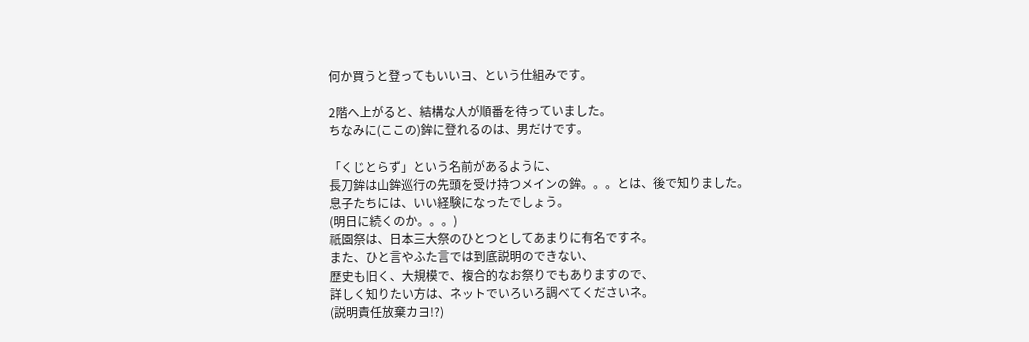何か買うと登ってもいいヨ、という仕組みです。

2階へ上がると、結構な人が順番を待っていました。
ちなみに(ここの)鉾に登れるのは、男だけです。

「くじとらず」という名前があるように、
長刀鉾は山鉾巡行の先頭を受け持つメインの鉾。。。とは、後で知りました。
息子たちには、いい経験になったでしょう。
(明日に続くのか。。。)
祇園祭は、日本三大祭のひとつとしてあまりに有名ですネ。
また、ひと言やふた言では到底説明のできない、
歴史も旧く、大規模で、複合的なお祭りでもありますので、
詳しく知りたい方は、ネットでいろいろ調べてくださいネ。
(説明責任放棄カヨ!?)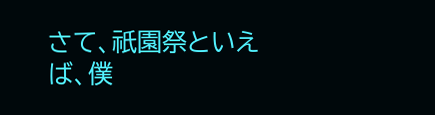さて、祇園祭といえば、僕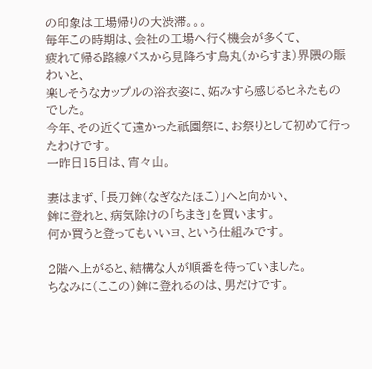の印象は工場帰りの大渋滞。。。
毎年この時期は、会社の工場へ行く機会が多くて、
疲れて帰る路線バスから見降ろす烏丸(からすま)界隈の賑わいと、
楽しそうなカップルの浴衣姿に、妬みすら感じるヒネたものでした。
今年、その近くて遠かった祇園祭に、お祭りとして初めて行ったわけです。
一昨日15日は、宵々山。

妻はまず、「長刀鉾(なぎなたほこ)」へと向かい、
鉾に登れと、病気除けの「ちまき」を買います。
何か買うと登ってもいいヨ、という仕組みです。

2階へ上がると、結構な人が順番を待っていました。
ちなみに(ここの)鉾に登れるのは、男だけです。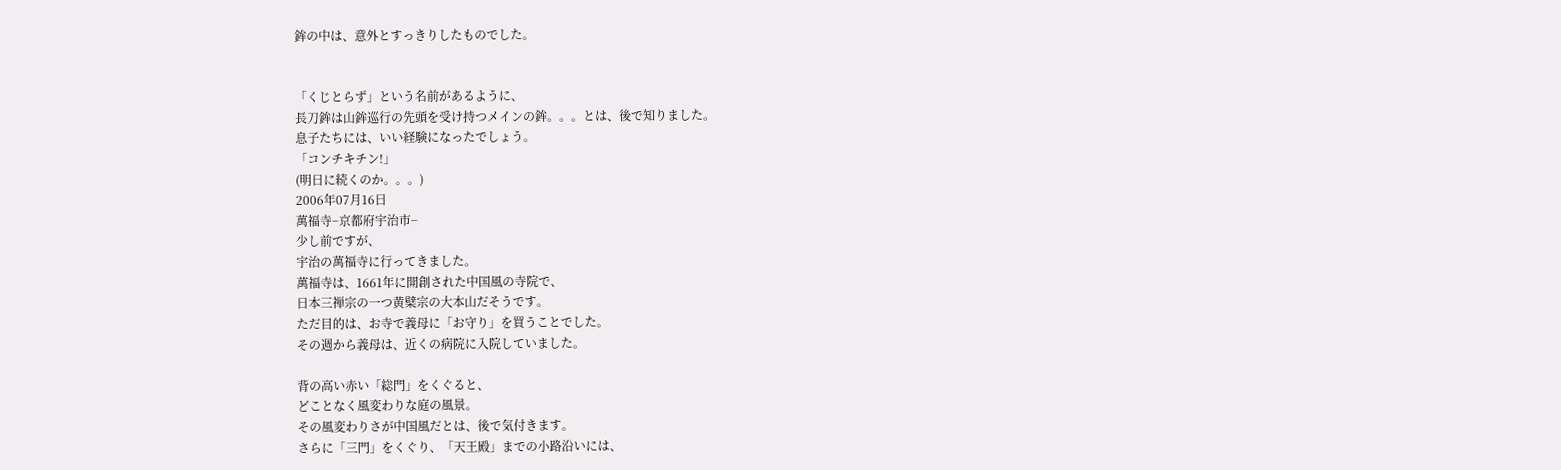鉾の中は、意外とすっきりしたものでした。


「くじとらず」という名前があるように、
長刀鉾は山鉾巡行の先頭を受け持つメインの鉾。。。とは、後で知りました。
息子たちには、いい経験になったでしょう。
「コンチキチン!」
(明日に続くのか。。。)
2006年07月16日
萬福寺−京都府宇治市−
少し前ですが、
宇治の萬福寺に行ってきました。
萬福寺は、1661年に開創された中国風の寺院で、
日本三禅宗の一つ黄檗宗の大本山だそうです。
ただ目的は、お寺で義母に「お守り」を買うことでした。
その週から義母は、近くの病院に入院していました。

背の高い赤い「総門」をくぐると、
どことなく風変わりな庭の風景。
その風変わりさが中国風だとは、後で気付きます。
さらに「三門」をくぐり、「天王殿」までの小路沿いには、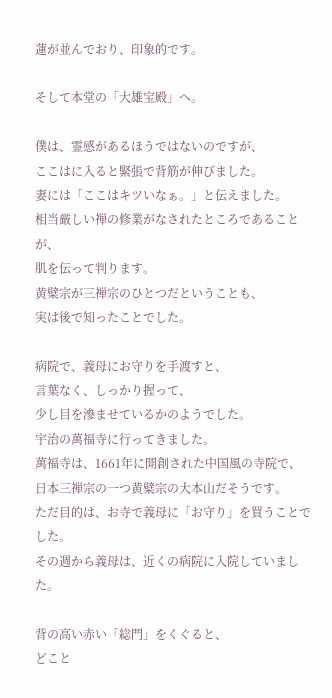蓮が並んでおり、印象的です。

そして本堂の「大雄宝殿」へ。

僕は、霊感があるほうではないのですが、
ここはに入ると緊張で背筋が伸びました。
妻には「ここはキツいなぁ。」と伝えました。
相当厳しい禅の修業がなされたところであることが、
肌を伝って判ります。
黄檗宗が三禅宗のひとつだということも、
実は後で知ったことでした。

病院で、義母にお守りを手渡すと、
言葉なく、しっかり握って、
少し目を滲ませているかのようでした。
宇治の萬福寺に行ってきました。
萬福寺は、1661年に開創された中国風の寺院で、
日本三禅宗の一つ黄檗宗の大本山だそうです。
ただ目的は、お寺で義母に「お守り」を買うことでした。
その週から義母は、近くの病院に入院していました。

背の高い赤い「総門」をくぐると、
どこと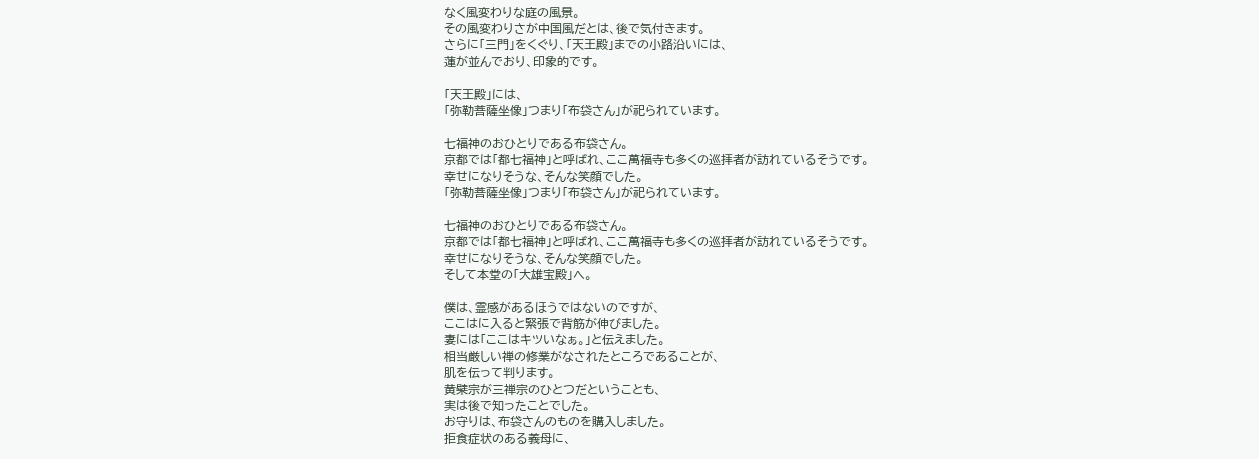なく風変わりな庭の風景。
その風変わりさが中国風だとは、後で気付きます。
さらに「三門」をくぐり、「天王殿」までの小路沿いには、
蓮が並んでおり、印象的です。

「天王殿」には、
「弥勒菩薩坐像」つまり「布袋さん」が祀られています。

七福神のおひとりである布袋さん。
京都では「都七福神」と呼ばれ、ここ萬福寺も多くの巡拝者が訪れているそうです。
幸せになりそうな、そんな笑顔でした。
「弥勒菩薩坐像」つまり「布袋さん」が祀られています。

七福神のおひとりである布袋さん。
京都では「都七福神」と呼ばれ、ここ萬福寺も多くの巡拝者が訪れているそうです。
幸せになりそうな、そんな笑顔でした。
そして本堂の「大雄宝殿」へ。

僕は、霊感があるほうではないのですが、
ここはに入ると緊張で背筋が伸びました。
妻には「ここはキツいなぁ。」と伝えました。
相当厳しい禅の修業がなされたところであることが、
肌を伝って判ります。
黄檗宗が三禅宗のひとつだということも、
実は後で知ったことでした。
お守りは、布袋さんのものを購入しました。
拒食症状のある義母に、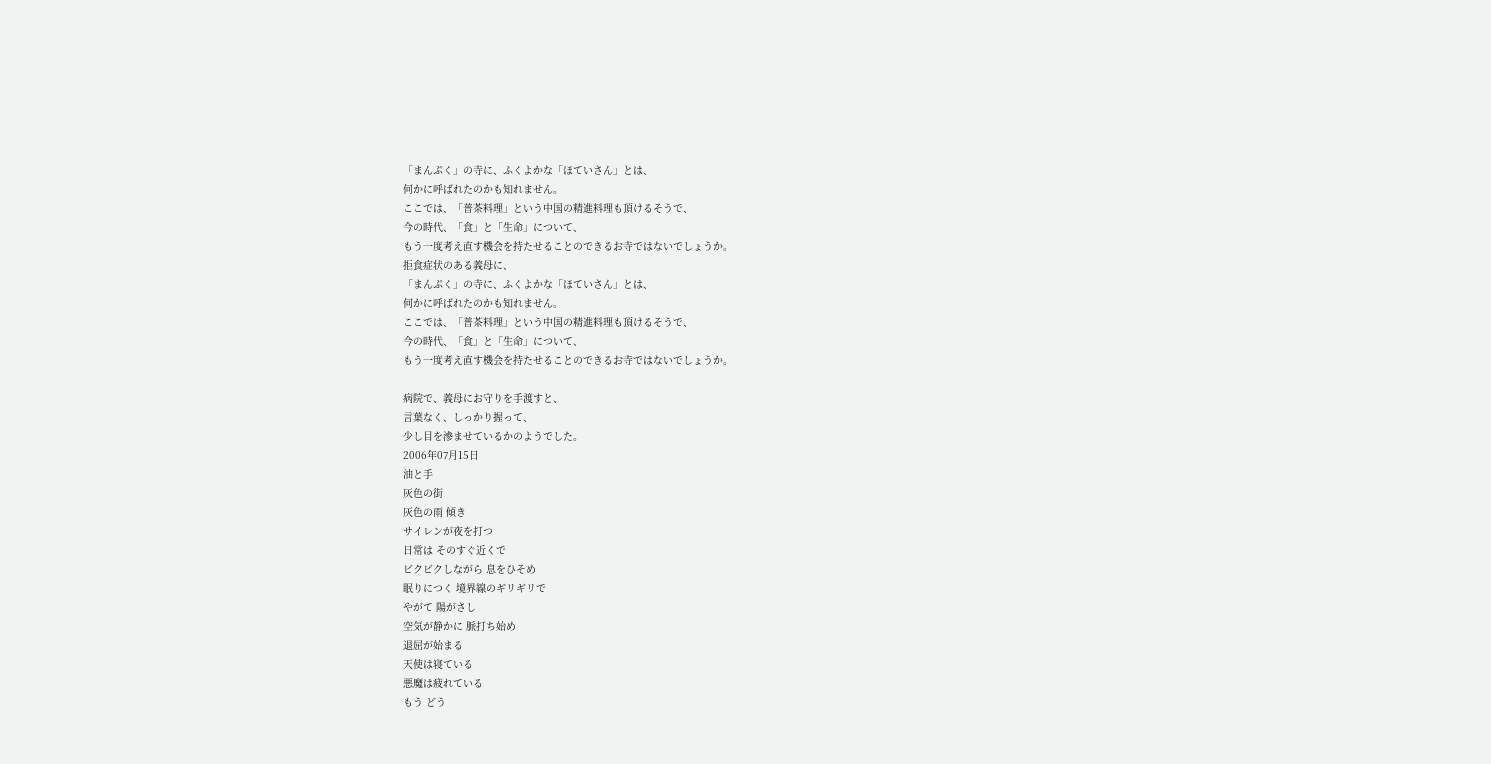「まんぷく」の寺に、ふくよかな「ほていさん」とは、
何かに呼ばれたのかも知れません。
ここでは、「普茶料理」という中国の精進料理も頂けるそうで、
今の時代、「食」と「生命」について、
もう一度考え直す機会を持たせることのできるお寺ではないでしょうか。
拒食症状のある義母に、
「まんぷく」の寺に、ふくよかな「ほていさん」とは、
何かに呼ばれたのかも知れません。
ここでは、「普茶料理」という中国の精進料理も頂けるそうで、
今の時代、「食」と「生命」について、
もう一度考え直す機会を持たせることのできるお寺ではないでしょうか。

病院で、義母にお守りを手渡すと、
言葉なく、しっかり握って、
少し目を滲ませているかのようでした。
2006年07月15日
油と手
灰色の街
灰色の雨 傾き
サイレンが夜を打つ
日常は そのすぐ近くで
ビクビクしながら 息をひそめ
眠りにつく 境界線のギリギリで
やがて 陽がさし
空気が静かに 脈打ち始め
退屈が始まる
天使は寝ている
悪魔は疲れている
もう どう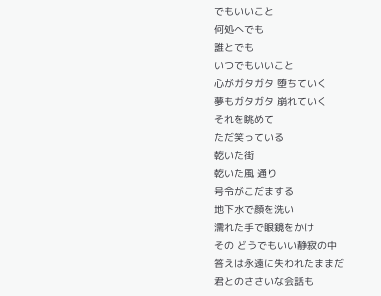でもいいこと
何処へでも
誰とでも
いつでもいいこと
心がガタガタ 堕ちていく
夢もガタガタ 崩れていく
それを眺めて
ただ笑っている
乾いた街
乾いた風 通り
号令がこだまする
地下水で顔を洗い
濡れた手で眼鏡をかけ
その どうでもいい静寂の中
答えは永遠に失われたままだ
君とのささいな会話も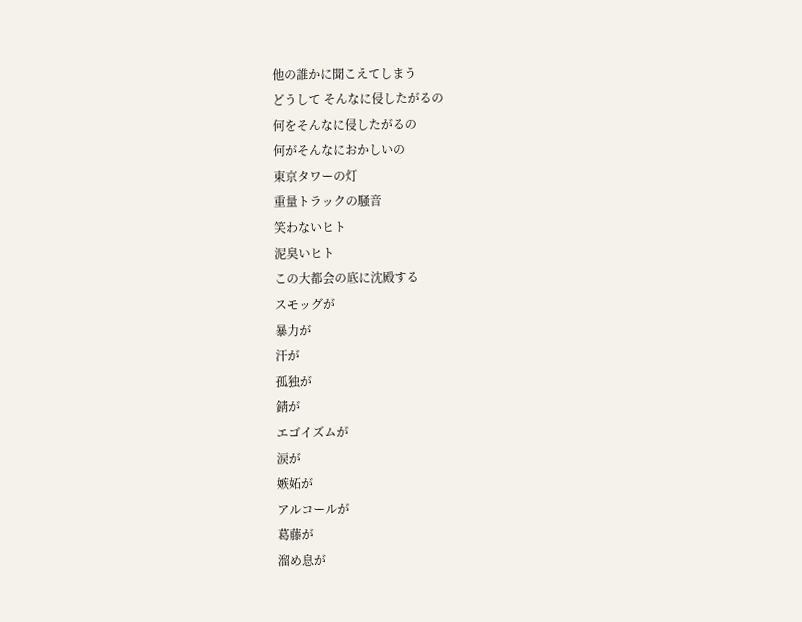他の誰かに聞こえてしまう
どうして そんなに侵したがるの
何をそんなに侵したがるの
何がそんなにおかしいの
東京タワーの灯
重量トラックの騒音
笑わないヒト
泥臭いヒト
この大都会の底に沈殿する
スモッグが
暴力が
汗が
孤独が
錆が
エゴイズムが
涙が
嫉妬が
アルコールが
葛藤が
溜め息が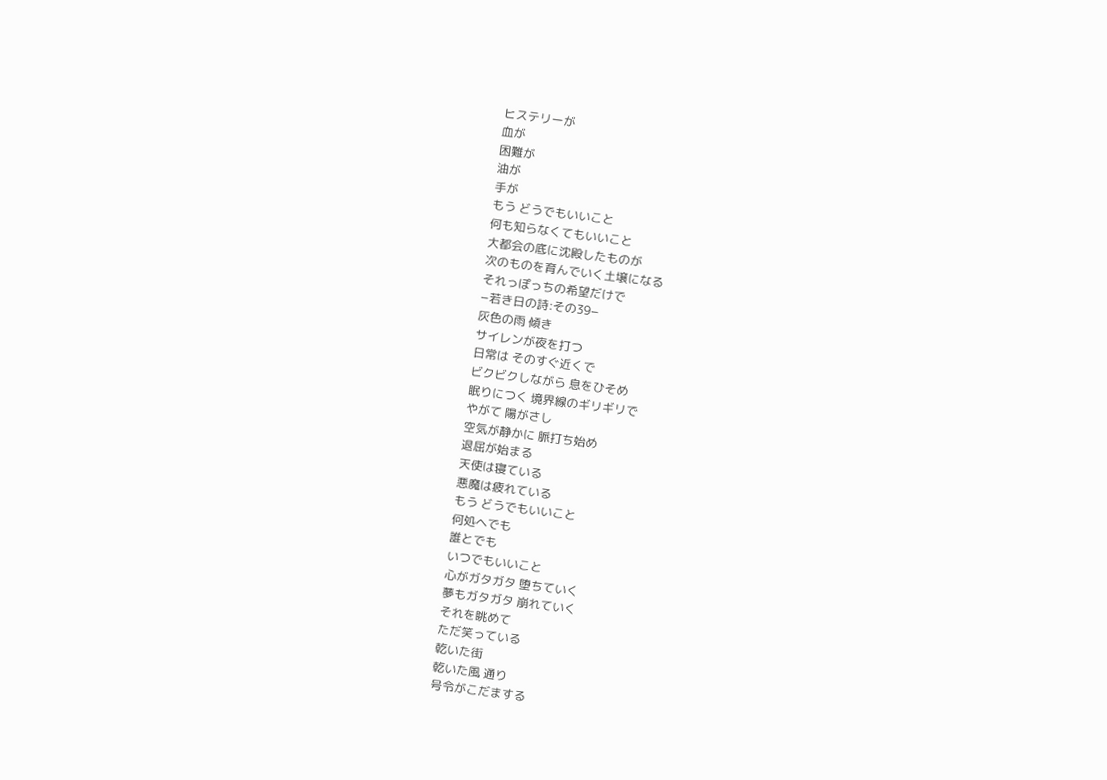ヒステリーが
血が
困難が
油が
手が
もう どうでもいいこと
何も知らなくてもいいこと
大都会の底に沈殿したものが
次のものを育んでいく土壌になる
それっぽっちの希望だけで
−若き日の詩:その39−
灰色の雨 傾き
サイレンが夜を打つ
日常は そのすぐ近くで
ビクビクしながら 息をひそめ
眠りにつく 境界線のギリギリで
やがて 陽がさし
空気が静かに 脈打ち始め
退屈が始まる
天使は寝ている
悪魔は疲れている
もう どうでもいいこと
何処へでも
誰とでも
いつでもいいこと
心がガタガタ 堕ちていく
夢もガタガタ 崩れていく
それを眺めて
ただ笑っている
乾いた街
乾いた風 通り
号令がこだまする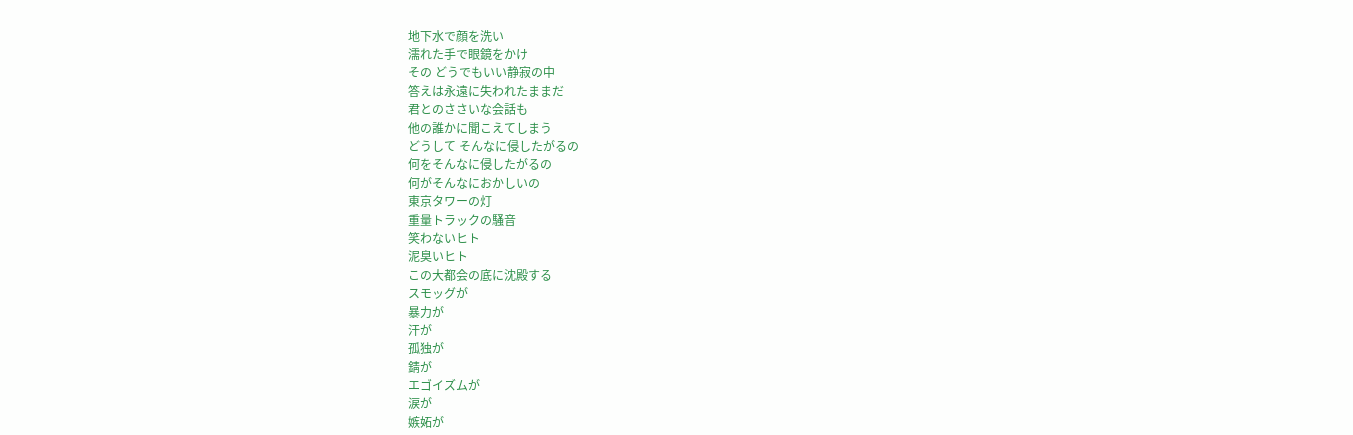地下水で顔を洗い
濡れた手で眼鏡をかけ
その どうでもいい静寂の中
答えは永遠に失われたままだ
君とのささいな会話も
他の誰かに聞こえてしまう
どうして そんなに侵したがるの
何をそんなに侵したがるの
何がそんなにおかしいの
東京タワーの灯
重量トラックの騒音
笑わないヒト
泥臭いヒト
この大都会の底に沈殿する
スモッグが
暴力が
汗が
孤独が
錆が
エゴイズムが
涙が
嫉妬が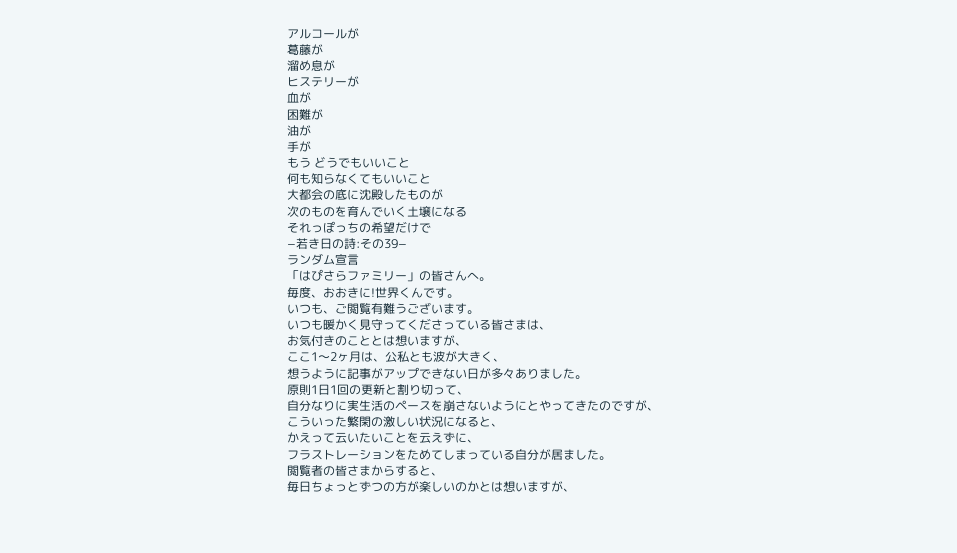アルコールが
葛藤が
溜め息が
ヒステリーが
血が
困難が
油が
手が
もう どうでもいいこと
何も知らなくてもいいこと
大都会の底に沈殿したものが
次のものを育んでいく土壌になる
それっぽっちの希望だけで
−若き日の詩:その39−
ランダム宣言
「はぴさらファミリー」の皆さんへ。
毎度、おおきに!世界くんです。
いつも、ご閲覧有難うございます。
いつも暖かく見守ってくださっている皆さまは、
お気付きのこととは想いますが、
ここ1〜2ヶ月は、公私とも波が大きく、
想うように記事がアップできない日が多々ありました。
原則1日1回の更新と割り切って、
自分なりに実生活のペースを崩さないようにとやってきたのですが、
こういった繁閑の激しい状況になると、
かえって云いたいことを云えずに、
フラストレーションをためてしまっている自分が居ました。
閲覧者の皆さまからすると、
毎日ちょっとずつの方が楽しいのかとは想いますが、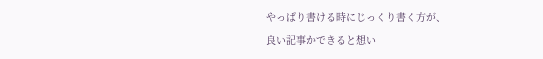やっぱり書ける時にじっくり書く方が、
良い記事かできると想い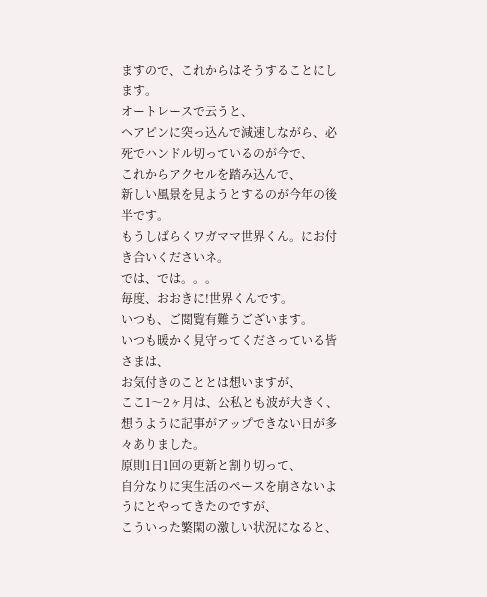ますので、これからはそうすることにします。
オートレースで云うと、
ヘアピンに突っ込んで減速しながら、必死でハンドル切っているのが今で、
これからアクセルを踏み込んで、
新しい風景を見ようとするのが今年の後半です。
もうしばらくワガママ世界くん。にお付き合いくださいネ。
では、では。。。
毎度、おおきに!世界くんです。
いつも、ご閲覧有難うございます。
いつも暖かく見守ってくださっている皆さまは、
お気付きのこととは想いますが、
ここ1〜2ヶ月は、公私とも波が大きく、
想うように記事がアップできない日が多々ありました。
原則1日1回の更新と割り切って、
自分なりに実生活のペースを崩さないようにとやってきたのですが、
こういった繁閑の激しい状況になると、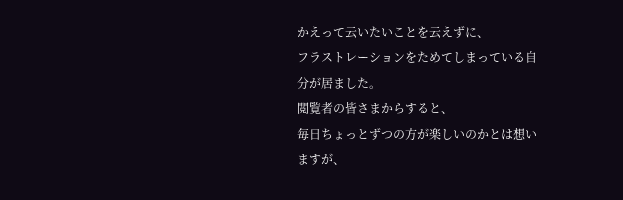かえって云いたいことを云えずに、
フラストレーションをためてしまっている自分が居ました。
閲覧者の皆さまからすると、
毎日ちょっとずつの方が楽しいのかとは想いますが、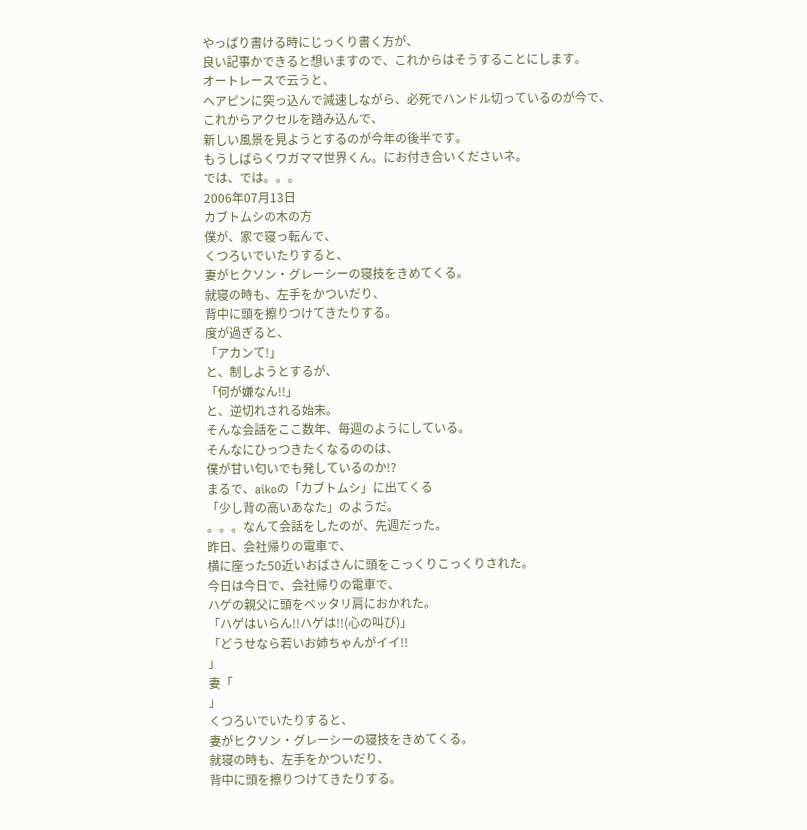やっぱり書ける時にじっくり書く方が、
良い記事かできると想いますので、これからはそうすることにします。
オートレースで云うと、
ヘアピンに突っ込んで減速しながら、必死でハンドル切っているのが今で、
これからアクセルを踏み込んで、
新しい風景を見ようとするのが今年の後半です。
もうしばらくワガママ世界くん。にお付き合いくださいネ。
では、では。。。
2006年07月13日
カブトムシの木の方
僕が、家で寝っ転んで、
くつろいでいたりすると、
妻がヒクソン・グレーシーの寝技をきめてくる。
就寝の時も、左手をかついだり、
背中に頭を擦りつけてきたりする。
度が過ぎると、
「アカンて!」
と、制しようとするが、
「何が嫌なん!!」
と、逆切れされる始末。
そんな会話をここ数年、毎週のようにしている。
そんなにひっつきたくなるののは、
僕が甘い匂いでも発しているのか!?
まるで、aikoの「カブトムシ」に出てくる
「少し背の高いあなた」のようだ。
。。。なんて会話をしたのが、先週だった。
昨日、会社帰りの電車で、
横に座った50近いおばさんに頭をこっくりこっくりされた。
今日は今日で、会社帰りの電車で、
ハゲの親父に頭をベッタリ肩におかれた。
「ハゲはいらん!!ハゲは!!(心の叫び)」
「どうせなら若いお姉ちゃんがイイ!!
」
妻「
」
くつろいでいたりすると、
妻がヒクソン・グレーシーの寝技をきめてくる。
就寝の時も、左手をかついだり、
背中に頭を擦りつけてきたりする。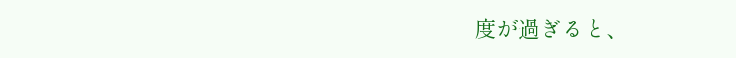度が過ぎると、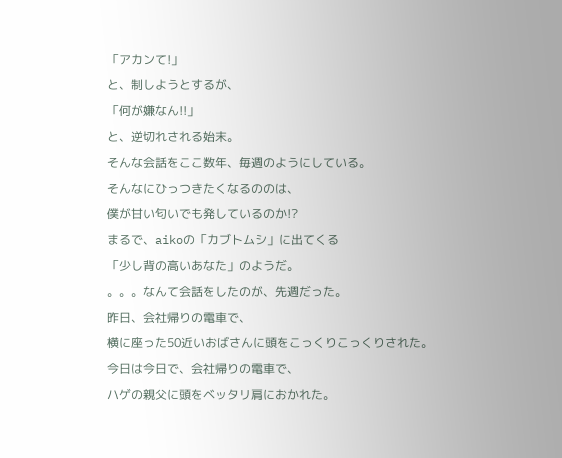「アカンて!」
と、制しようとするが、
「何が嫌なん!!」
と、逆切れされる始末。
そんな会話をここ数年、毎週のようにしている。
そんなにひっつきたくなるののは、
僕が甘い匂いでも発しているのか!?
まるで、aikoの「カブトムシ」に出てくる
「少し背の高いあなた」のようだ。
。。。なんて会話をしたのが、先週だった。
昨日、会社帰りの電車で、
横に座った50近いおばさんに頭をこっくりこっくりされた。
今日は今日で、会社帰りの電車で、
ハゲの親父に頭をベッタリ肩におかれた。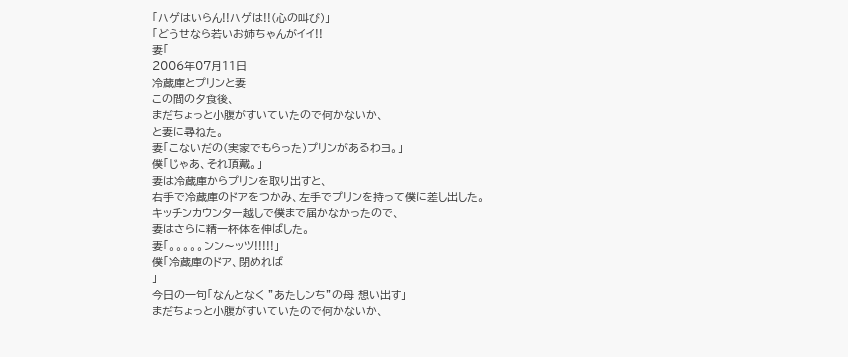「ハゲはいらん!!ハゲは!!(心の叫び)」
「どうせなら若いお姉ちゃんがイイ!!
妻「
2006年07月11日
冷蔵庫とプリンと妻
この間の夕食後、
まだちょっと小腹がすいていたので何かないか、
と妻に尋ねた。
妻「こないだの(実家でもらった)プリンがあるわヨ。」
僕「じゃあ、それ頂戴。」
妻は冷蔵庫からプリンを取り出すと、
右手で冷蔵庫のドアをつかみ、左手でプリンを持って僕に差し出した。
キッチンカウンター越しで僕まで届かなかったので、
妻はさらに精一杯体を伸ばした。
妻「。。。。。ンン〜ッツ!!!!!」
僕「冷蔵庫のドア、閉めれば
」
今日の一句「なんとなく ”あたしンち”の母 想い出す」
まだちょっと小腹がすいていたので何かないか、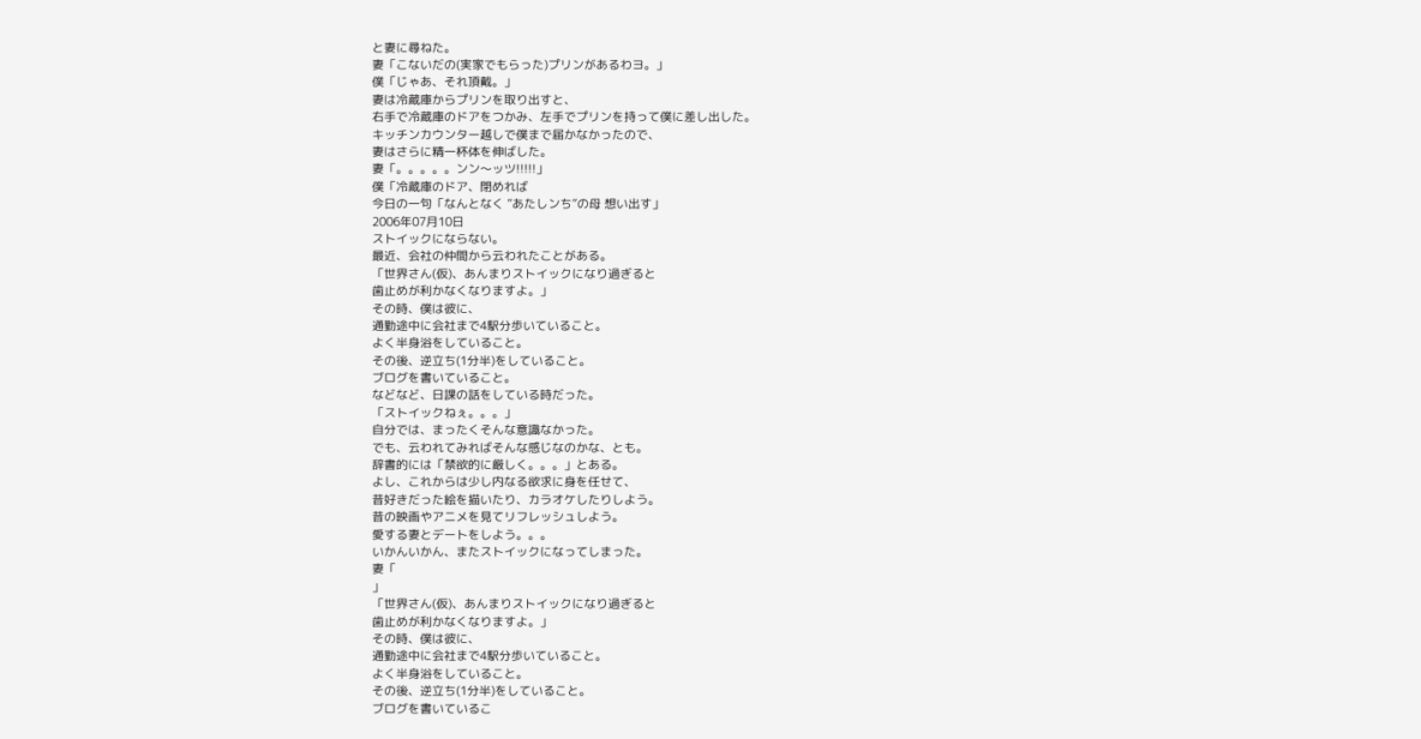と妻に尋ねた。
妻「こないだの(実家でもらった)プリンがあるわヨ。」
僕「じゃあ、それ頂戴。」
妻は冷蔵庫からプリンを取り出すと、
右手で冷蔵庫のドアをつかみ、左手でプリンを持って僕に差し出した。
キッチンカウンター越しで僕まで届かなかったので、
妻はさらに精一杯体を伸ばした。
妻「。。。。。ンン〜ッツ!!!!!」
僕「冷蔵庫のドア、閉めれば
今日の一句「なんとなく ”あたしンち”の母 想い出す」
2006年07月10日
ストイックにならない。
最近、会社の仲間から云われたことがある。
「世界さん(仮)、あんまりストイックになり過ぎると
歯止めが利かなくなりますよ。」
その時、僕は彼に、
通勤途中に会社まで4駅分歩いていること。
よく半身浴をしていること。
その後、逆立ち(1分半)をしていること。
ブログを書いていること。
などなど、日課の話をしている時だった。
「ストイックねぇ。。。」
自分では、まったくそんな意識なかった。
でも、云われてみればそんな感じなのかな、とも。
辞書的には「禁欲的に厳しく。。。」とある。
よし、これからは少し内なる欲求に身を任せて、
昔好きだった絵を描いたり、カラオケしたりしよう。
昔の映画やアニメを見てリフレッシュしよう。
愛する妻とデートをしよう。。。
いかんいかん、またストイックになってしまった。
妻「
」
「世界さん(仮)、あんまりストイックになり過ぎると
歯止めが利かなくなりますよ。」
その時、僕は彼に、
通勤途中に会社まで4駅分歩いていること。
よく半身浴をしていること。
その後、逆立ち(1分半)をしていること。
ブログを書いているこ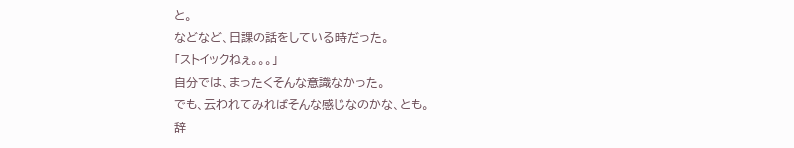と。
などなど、日課の話をしている時だった。
「ストイックねぇ。。。」
自分では、まったくそんな意識なかった。
でも、云われてみればそんな感じなのかな、とも。
辞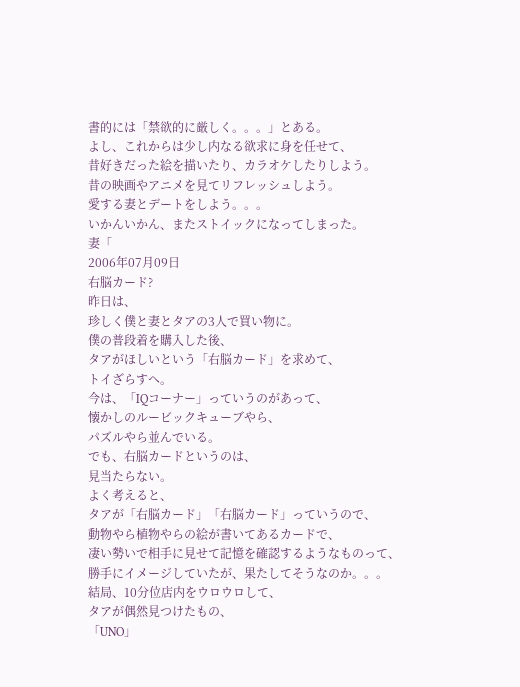書的には「禁欲的に厳しく。。。」とある。
よし、これからは少し内なる欲求に身を任せて、
昔好きだった絵を描いたり、カラオケしたりしよう。
昔の映画やアニメを見てリフレッシュしよう。
愛する妻とデートをしよう。。。
いかんいかん、またストイックになってしまった。
妻「
2006年07月09日
右脳カード?
昨日は、
珍しく僕と妻とタアの3人で買い物に。
僕の普段着を購入した後、
タアがほしいという「右脳カード」を求めて、
トイざらすへ。
今は、「IQコーナー」っていうのがあって、
懐かしのルービックキューブやら、
パズルやら並んでいる。
でも、右脳カードというのは、
見当たらない。
よく考えると、
タアが「右脳カード」「右脳カード」っていうので、
動物やら植物やらの絵が書いてあるカードで、
凄い勢いで相手に見せて記憶を確認するようなものって、
勝手にイメージしていたが、果たしてそうなのか。。。
結局、10分位店内をウロウロして、
タアが偶然見つけたもの、
「UNO」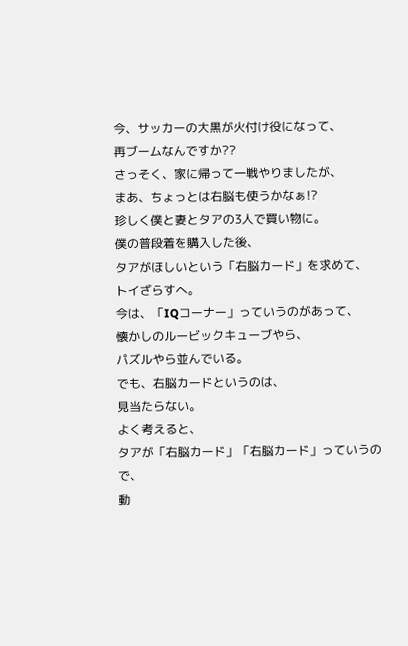今、サッカーの大黒が火付け役になって、
再ブームなんですか??
さっそく、家に帰って一戦やりましたが、
まあ、ちょっとは右脳も使うかなぁ!?
珍しく僕と妻とタアの3人で買い物に。
僕の普段着を購入した後、
タアがほしいという「右脳カード」を求めて、
トイざらすへ。
今は、「IQコーナー」っていうのがあって、
懐かしのルービックキューブやら、
パズルやら並んでいる。
でも、右脳カードというのは、
見当たらない。
よく考えると、
タアが「右脳カード」「右脳カード」っていうので、
動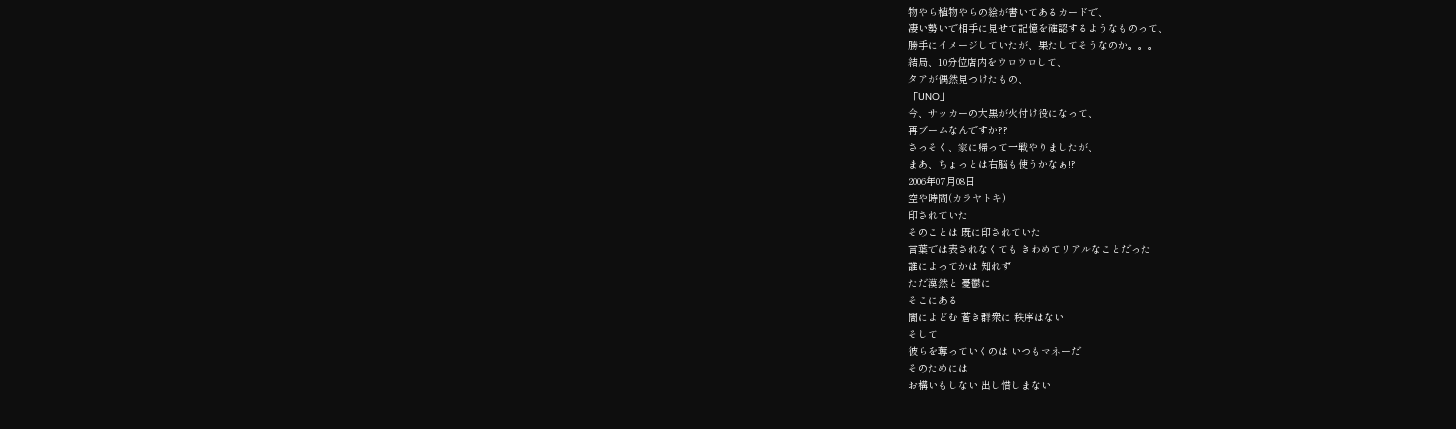物やら植物やらの絵が書いてあるカードで、
凄い勢いで相手に見せて記憶を確認するようなものって、
勝手にイメージしていたが、果たしてそうなのか。。。
結局、10分位店内をウロウロして、
タアが偶然見つけたもの、
「UNO」
今、サッカーの大黒が火付け役になって、
再ブームなんですか??
さっそく、家に帰って一戦やりましたが、
まあ、ちょっとは右脳も使うかなぁ!?
2006年07月08日
空や時間(カラヤトキ)
印されていた
そのことは 既に印されていた
言葉では表されなくても きわめてリアルなことだった
誰によってかは 知れず
ただ漠然と 憂鬱に
そこにある
闇によどむ 蒼き群衆に 秩序はない
そして
彼らを奪っていくのは いつもマネーだ
そのためには
お構いもしない 出し惜しまない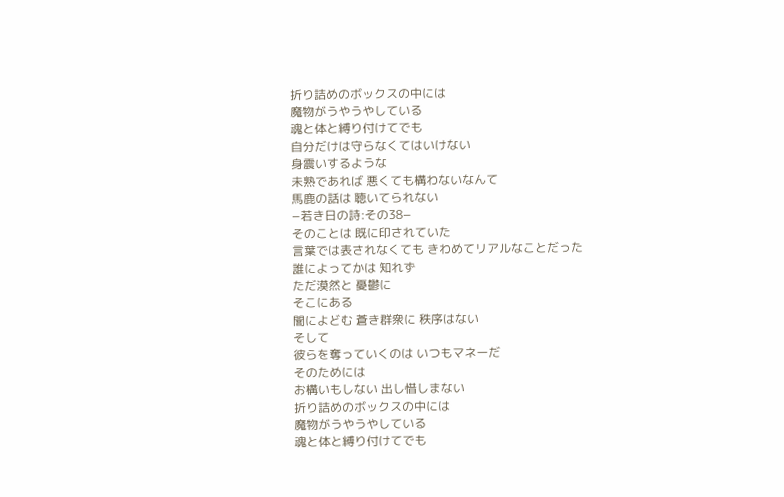折り詰めのボックスの中には
魔物がうやうやしている
魂と体と縛り付けてでも
自分だけは守らなくてはいけない
身震いするような
未熟であれば 悪くても構わないなんて
馬鹿の話は 聴いてられない
−若き日の詩:その38−
そのことは 既に印されていた
言葉では表されなくても きわめてリアルなことだった
誰によってかは 知れず
ただ漠然と 憂鬱に
そこにある
闇によどむ 蒼き群衆に 秩序はない
そして
彼らを奪っていくのは いつもマネーだ
そのためには
お構いもしない 出し惜しまない
折り詰めのボックスの中には
魔物がうやうやしている
魂と体と縛り付けてでも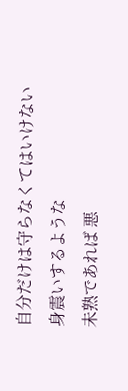自分だけは守らなくてはいけない
身震いするような
未熟であれば 悪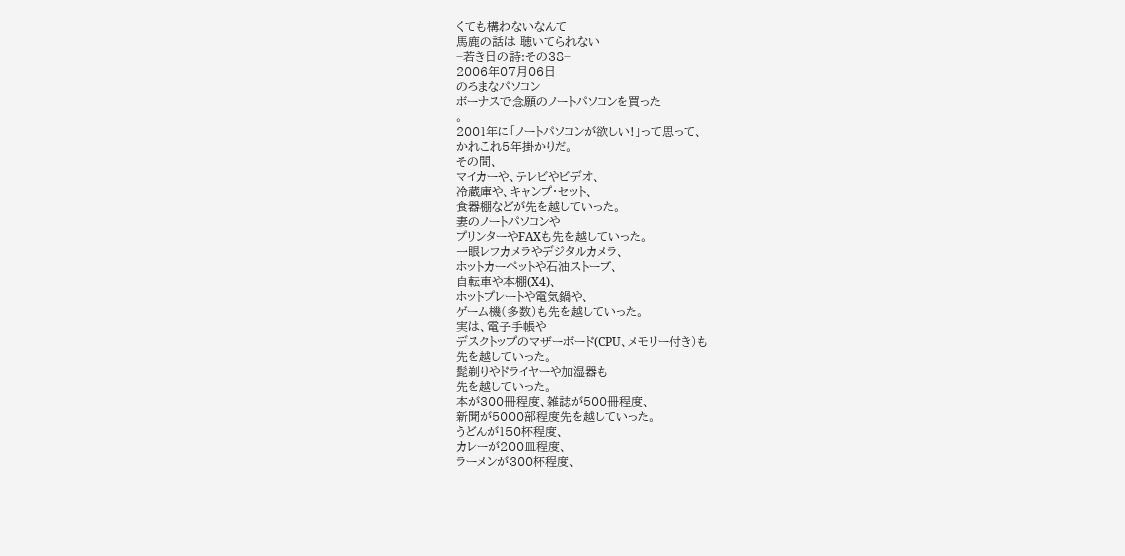くても構わないなんて
馬鹿の話は 聴いてられない
−若き日の詩:その38−
2006年07月06日
のろまなパソコン
ボーナスで念願のノートパソコンを買った
。
2001年に「ノートパソコンが欲しい!」って思って、
かれこれ5年掛かりだ。
その間、
マイカーや、テレビやビデオ、
冷蔵庫や、キャンプ・セット、
食器棚などが先を越していった。
妻のノートパソコンや
プリンターやFAXも先を越していった。
一眼レフカメラやデジタルカメラ、
ホットカーペットや石油ストーブ、
自転車や本棚(X4)、
ホットプレートや電気鍋や、
ゲーム機(多数)も先を越していった。
実は、電子手帳や
デスクトップのマザーボード(CPU、メモリー付き)も
先を越していった。
髭剃りやドライヤーや加湿器も
先を越していった。
本が300冊程度、雑誌が500冊程度、
新聞が5000部程度先を越していった。
うどんが150杯程度、
カレーが200皿程度、
ラーメンが300杯程度、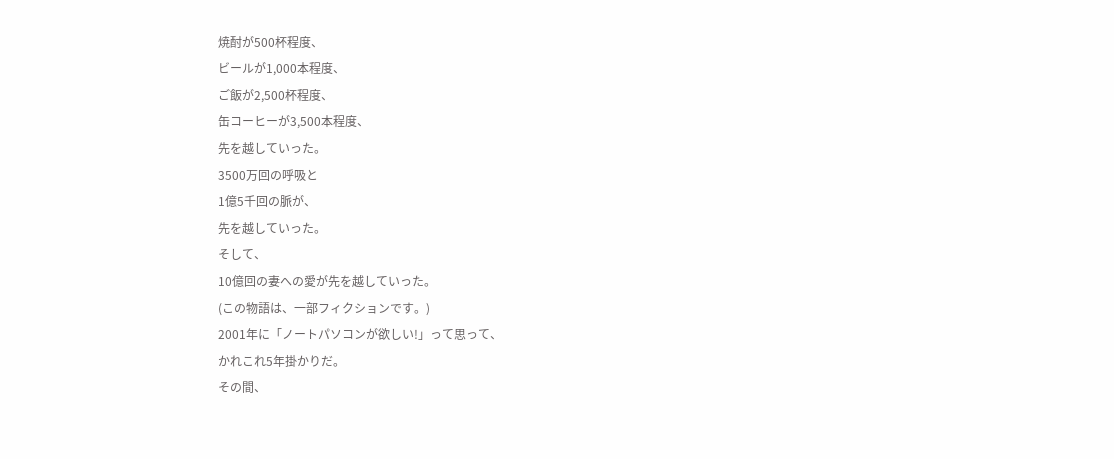焼酎が500杯程度、
ビールが1,000本程度、
ご飯が2,500杯程度、
缶コーヒーが3,500本程度、
先を越していった。
3500万回の呼吸と
1億5千回の脈が、
先を越していった。
そして、
10億回の妻への愛が先を越していった。
(この物語は、一部フィクションです。)
2001年に「ノートパソコンが欲しい!」って思って、
かれこれ5年掛かりだ。
その間、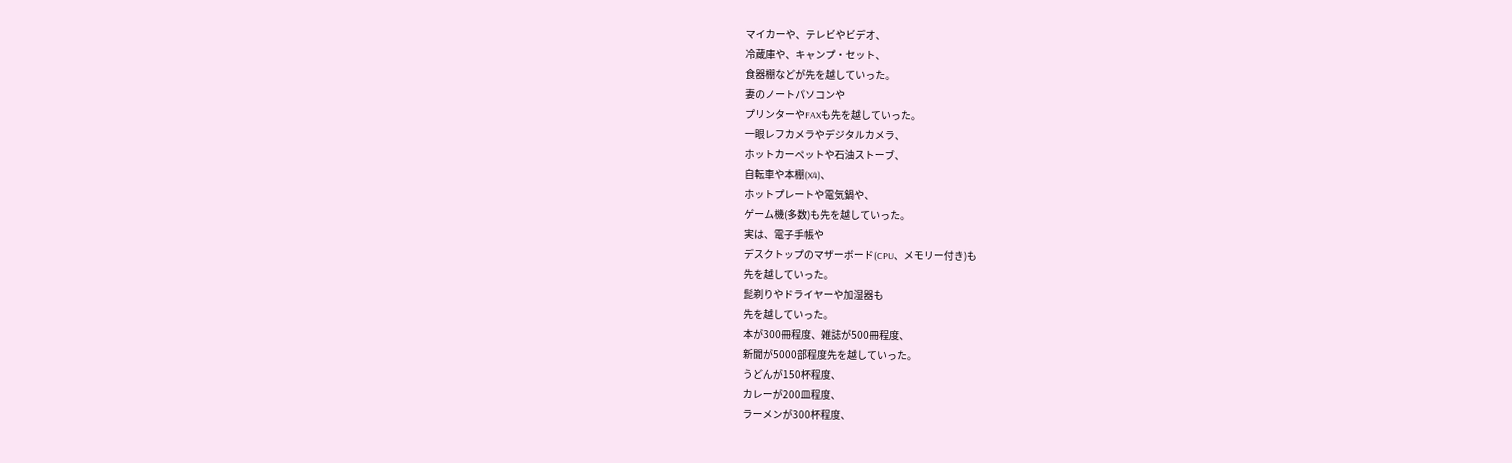マイカーや、テレビやビデオ、
冷蔵庫や、キャンプ・セット、
食器棚などが先を越していった。
妻のノートパソコンや
プリンターやFAXも先を越していった。
一眼レフカメラやデジタルカメラ、
ホットカーペットや石油ストーブ、
自転車や本棚(X4)、
ホットプレートや電気鍋や、
ゲーム機(多数)も先を越していった。
実は、電子手帳や
デスクトップのマザーボード(CPU、メモリー付き)も
先を越していった。
髭剃りやドライヤーや加湿器も
先を越していった。
本が300冊程度、雑誌が500冊程度、
新聞が5000部程度先を越していった。
うどんが150杯程度、
カレーが200皿程度、
ラーメンが300杯程度、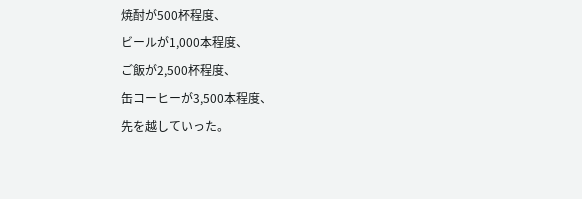焼酎が500杯程度、
ビールが1,000本程度、
ご飯が2,500杯程度、
缶コーヒーが3,500本程度、
先を越していった。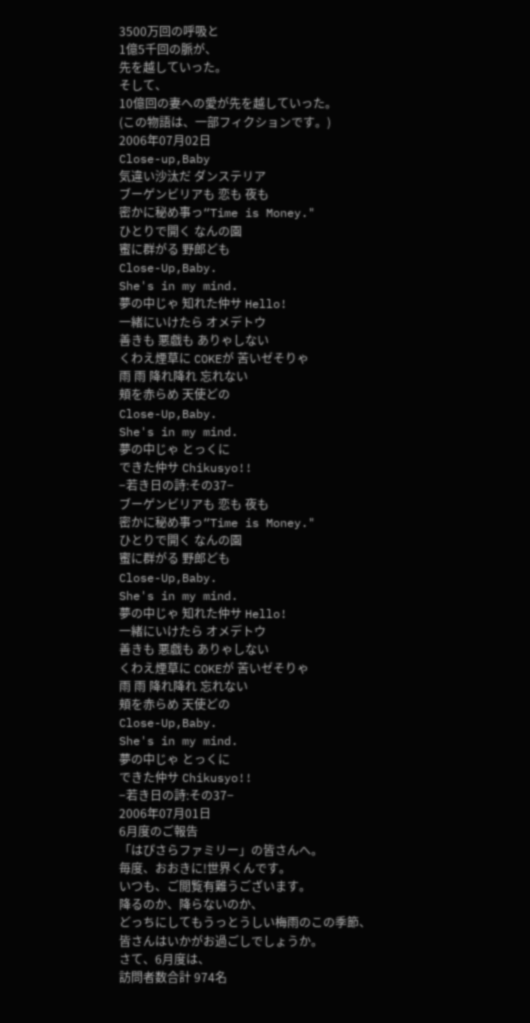3500万回の呼吸と
1億5千回の脈が、
先を越していった。
そして、
10億回の妻への愛が先を越していった。
(この物語は、一部フィクションです。)
2006年07月02日
Close-up,Baby
気違い沙汰だ ダンステリア
ブーゲンビリアも 恋も 夜も
密かに秘め事っ“Time is Money."
ひとりで開く なんの園
蜜に群がる 野郎ども
Close-Up,Baby.
She's in my mind.
夢の中じゃ 知れた仲サ Hello!
一緒にいけたら オメデトウ
善きも 悪戯も ありゃしない
くわえ煙草に COKEが 苦いゼそりゃ
雨 雨 降れ降れ 忘れない
頬を赤らめ 天使どの
Close-Up,Baby.
She's in my mind.
夢の中じゃ とっくに
できた仲サ Chikusyo!!
−若き日の詩:その37−
ブーゲンビリアも 恋も 夜も
密かに秘め事っ“Time is Money."
ひとりで開く なんの園
蜜に群がる 野郎ども
Close-Up,Baby.
She's in my mind.
夢の中じゃ 知れた仲サ Hello!
一緒にいけたら オメデトウ
善きも 悪戯も ありゃしない
くわえ煙草に COKEが 苦いゼそりゃ
雨 雨 降れ降れ 忘れない
頬を赤らめ 天使どの
Close-Up,Baby.
She's in my mind.
夢の中じゃ とっくに
できた仲サ Chikusyo!!
−若き日の詩:その37−
2006年07月01日
6月度のご報告
「はぴさらファミリー」の皆さんへ。
毎度、おおきに!世界くんです。
いつも、ご閲覧有難うございます。
降るのか、降らないのか、
どっちにしてもうっとうしい梅雨のこの季節、
皆さんはいかがお過ごしでしょうか。
さて、6月度は、
訪問者数合計 974名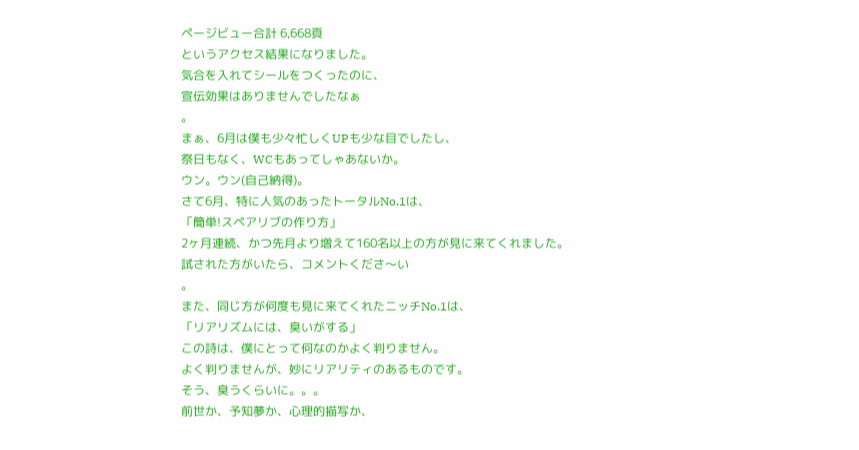ページビュー合計 6,668頁
というアクセス結果になりました。
気合を入れてシールをつくったのに、
宣伝効果はありませんでしたなぁ
。
まぁ、6月は僕も少々忙しくUPも少な目でしたし、
祭日もなく、WCもあってしゃあないか。
ウン。ウン(自己納得)。
さて6月、特に人気のあったトータルNo.1は、
「簡単!スペアリブの作り方」
2ヶ月連続、かつ先月より増えて160名以上の方が見に来てくれました。
試された方がいたら、コメントくださ〜い
。
また、同じ方が何度も見に来てくれたニッチNo.1は、
「リアリズムには、臭いがする」
この詩は、僕にとって何なのかよく判りません。
よく判りませんが、妙にリアリティのあるものです。
そう、臭うくらいに。。。
前世か、予知夢か、心理的描写か、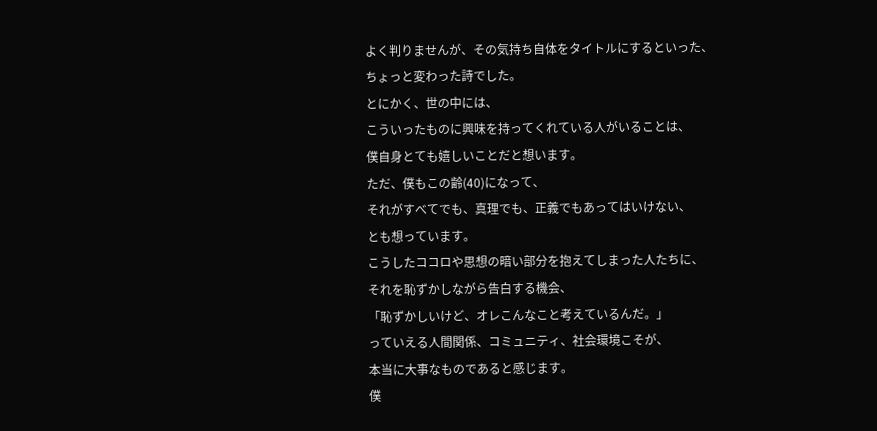よく判りませんが、その気持ち自体をタイトルにするといった、
ちょっと変わった詩でした。
とにかく、世の中には、
こういったものに興味を持ってくれている人がいることは、
僕自身とても嬉しいことだと想います。
ただ、僕もこの齢(40)になって、
それがすべてでも、真理でも、正義でもあってはいけない、
とも想っています。
こうしたココロや思想の暗い部分を抱えてしまった人たちに、
それを恥ずかしながら告白する機会、
「恥ずかしいけど、オレこんなこと考えているんだ。」
っていえる人間関係、コミュニティ、社会環境こそが、
本当に大事なものであると感じます。
僕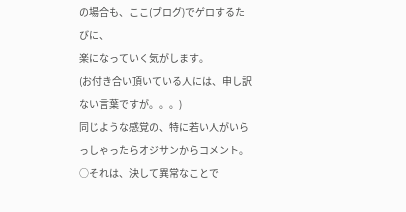の場合も、ここ(ブログ)でゲロするたびに、
楽になっていく気がします。
(お付き合い頂いている人には、申し訳ない言葉ですが。。。)
同じような感覚の、特に若い人がいらっしゃったらオジサンからコメント。
○それは、決して異常なことで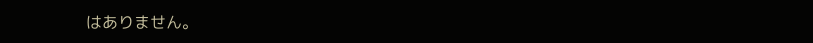はありません。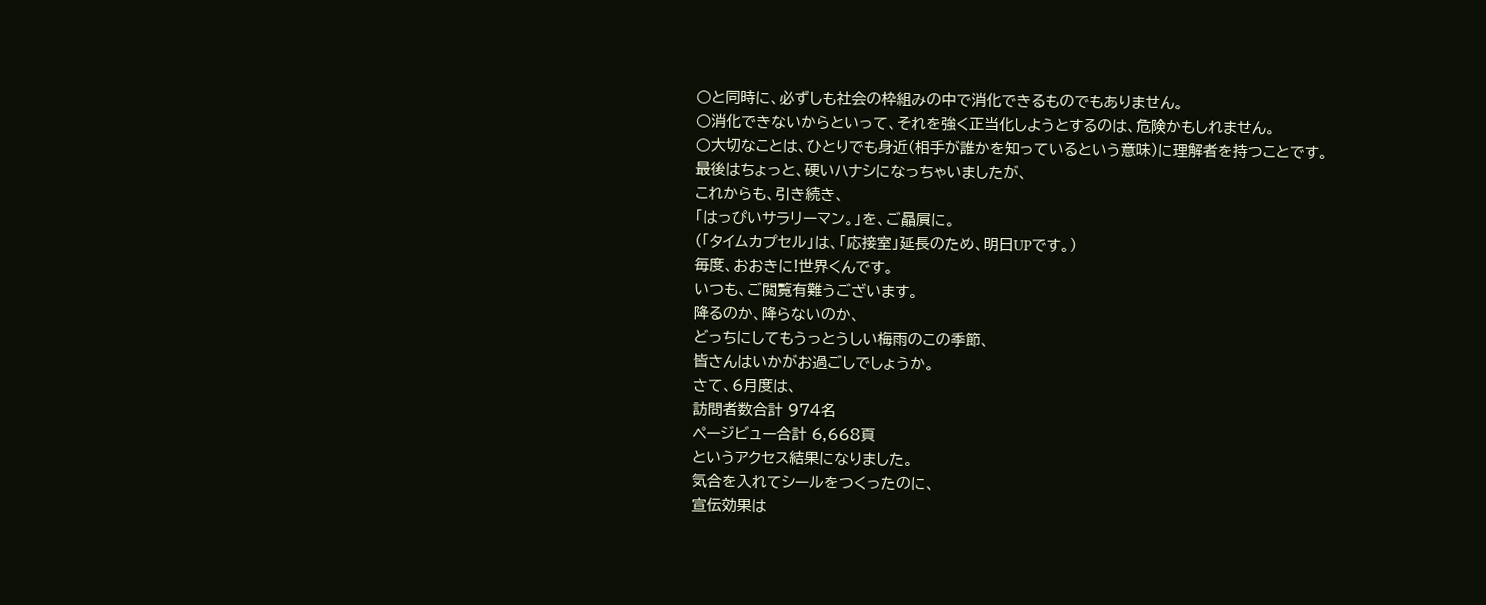○と同時に、必ずしも社会の枠組みの中で消化できるものでもありません。
○消化できないからといって、それを強く正当化しようとするのは、危険かもしれません。
○大切なことは、ひとりでも身近(相手が誰かを知っているという意味)に理解者を持つことです。
最後はちょっと、硬いハナシになっちゃいましたが、
これからも、引き続き、
「はっぴいサラリーマン。」を、ご贔屓に。
(「タイムカプセル」は、「応接室」延長のため、明日UPです。)
毎度、おおきに!世界くんです。
いつも、ご閲覧有難うございます。
降るのか、降らないのか、
どっちにしてもうっとうしい梅雨のこの季節、
皆さんはいかがお過ごしでしょうか。
さて、6月度は、
訪問者数合計 974名
ページビュー合計 6,668頁
というアクセス結果になりました。
気合を入れてシールをつくったのに、
宣伝効果は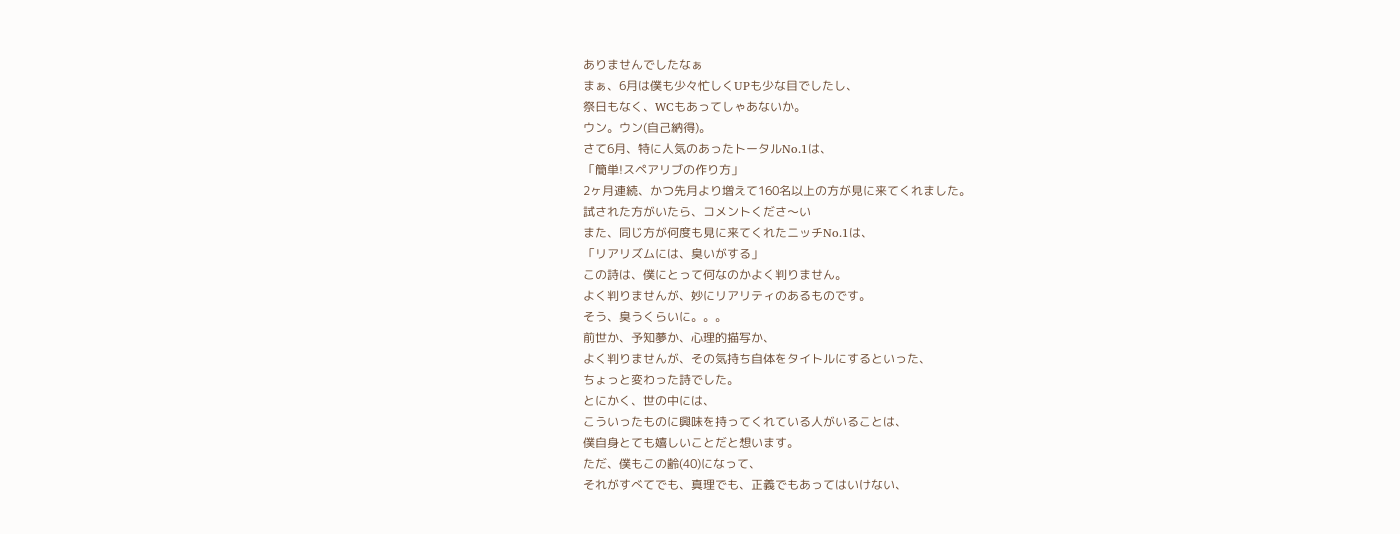ありませんでしたなぁ
まぁ、6月は僕も少々忙しくUPも少な目でしたし、
祭日もなく、WCもあってしゃあないか。
ウン。ウン(自己納得)。
さて6月、特に人気のあったトータルNo.1は、
「簡単!スペアリブの作り方」
2ヶ月連続、かつ先月より増えて160名以上の方が見に来てくれました。
試された方がいたら、コメントくださ〜い
また、同じ方が何度も見に来てくれたニッチNo.1は、
「リアリズムには、臭いがする」
この詩は、僕にとって何なのかよく判りません。
よく判りませんが、妙にリアリティのあるものです。
そう、臭うくらいに。。。
前世か、予知夢か、心理的描写か、
よく判りませんが、その気持ち自体をタイトルにするといった、
ちょっと変わった詩でした。
とにかく、世の中には、
こういったものに興味を持ってくれている人がいることは、
僕自身とても嬉しいことだと想います。
ただ、僕もこの齢(40)になって、
それがすべてでも、真理でも、正義でもあってはいけない、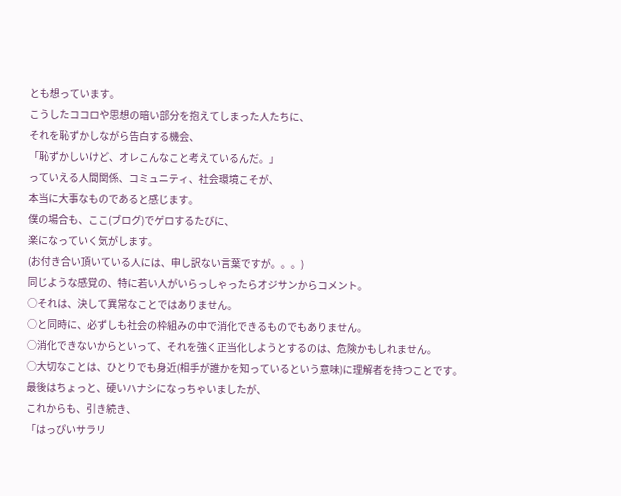とも想っています。
こうしたココロや思想の暗い部分を抱えてしまった人たちに、
それを恥ずかしながら告白する機会、
「恥ずかしいけど、オレこんなこと考えているんだ。」
っていえる人間関係、コミュニティ、社会環境こそが、
本当に大事なものであると感じます。
僕の場合も、ここ(ブログ)でゲロするたびに、
楽になっていく気がします。
(お付き合い頂いている人には、申し訳ない言葉ですが。。。)
同じような感覚の、特に若い人がいらっしゃったらオジサンからコメント。
○それは、決して異常なことではありません。
○と同時に、必ずしも社会の枠組みの中で消化できるものでもありません。
○消化できないからといって、それを強く正当化しようとするのは、危険かもしれません。
○大切なことは、ひとりでも身近(相手が誰かを知っているという意味)に理解者を持つことです。
最後はちょっと、硬いハナシになっちゃいましたが、
これからも、引き続き、
「はっぴいサラリ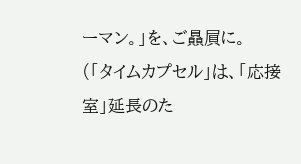ーマン。」を、ご贔屓に。
(「タイムカプセル」は、「応接室」延長のた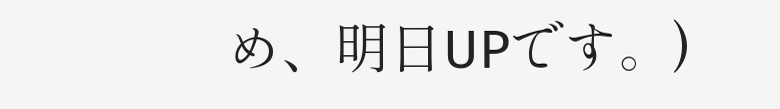め、明日UPです。)